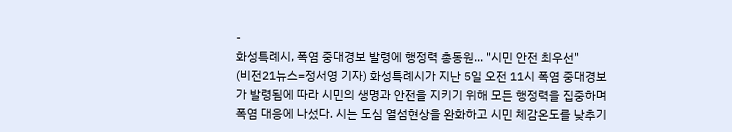-
화성특례시, 폭염 중대경보 발령에 행정력 총동원... "시민 안전 최우선"
(비전21뉴스=정서영 기자) 화성특례시가 지난 5일 오전 11시 폭염 중대경보가 발령됨에 따라 시민의 생명과 안전을 지키기 위해 모든 행정력을 집중하며 폭염 대응에 나섰다. 시는 도심 열섬현상을 완화하고 시민 체감온도를 낮추기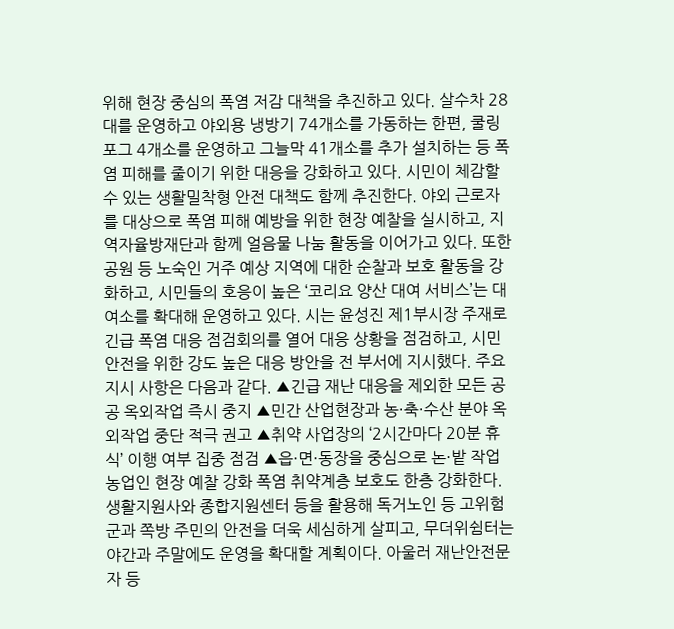위해 현장 중심의 폭염 저감 대책을 추진하고 있다. 살수차 28대를 운영하고 야외용 냉방기 74개소를 가동하는 한편, 쿨링포그 4개소를 운영하고 그늘막 41개소를 추가 설치하는 등 폭염 피해를 줄이기 위한 대응을 강화하고 있다. 시민이 체감할 수 있는 생활밀착형 안전 대책도 함께 추진한다. 야외 근로자를 대상으로 폭염 피해 예방을 위한 현장 예찰을 실시하고, 지역자율방재단과 함께 얼음물 나눔 활동을 이어가고 있다. 또한 공원 등 노숙인 거주 예상 지역에 대한 순찰과 보호 활동을 강화하고, 시민들의 호응이 높은 ‘코리요 양산 대여 서비스’는 대여소를 확대해 운영하고 있다. 시는 윤성진 제1부시장 주재로 긴급 폭염 대응 점검회의를 열어 대응 상황을 점검하고, 시민 안전을 위한 강도 높은 대응 방안을 전 부서에 지시했다. 주요 지시 사항은 다음과 같다. ▲긴급 재난 대응을 제외한 모든 공공 옥외작업 즉시 중지 ▲민간 산업현장과 농·축·수산 분야 옥외작업 중단 적극 권고 ▲취약 사업장의 ‘2시간마다 20분 휴식’ 이행 여부 집중 점검 ▲읍·면·동장을 중심으로 논·밭 작업 농업인 현장 예찰 강화 폭염 취약계층 보호도 한층 강화한다. 생활지원사와 종합지원센터 등을 활용해 독거노인 등 고위험군과 쪽방 주민의 안전을 더욱 세심하게 살피고, 무더위쉼터는 야간과 주말에도 운영을 확대할 계획이다. 아울러 재난안전문자 등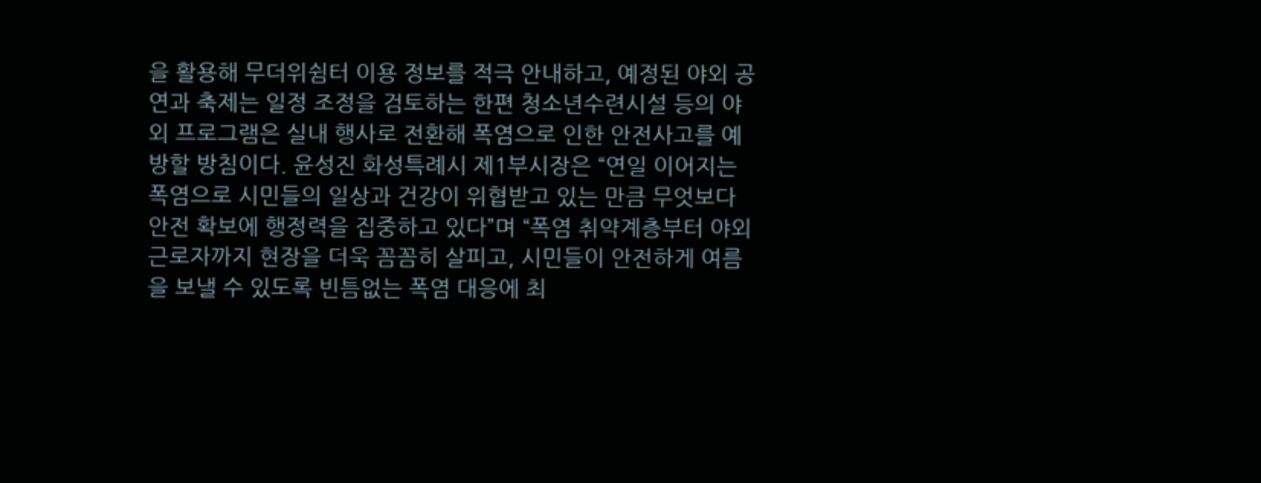을 활용해 무더위쉼터 이용 정보를 적극 안내하고, 예정된 야외 공연과 축제는 일정 조정을 검토하는 한편 청소년수련시설 등의 야외 프로그램은 실내 행사로 전환해 폭염으로 인한 안전사고를 예방할 방침이다. 윤성진 화성특례시 제1부시장은 “연일 이어지는 폭염으로 시민들의 일상과 건강이 위협받고 있는 만큼 무엇보다 안전 확보에 행정력을 집중하고 있다”며 “폭염 취약계층부터 야외 근로자까지 현장을 더욱 꼼꼼히 살피고, 시민들이 안전하게 여름을 보낼 수 있도록 빈틈없는 폭염 대응에 최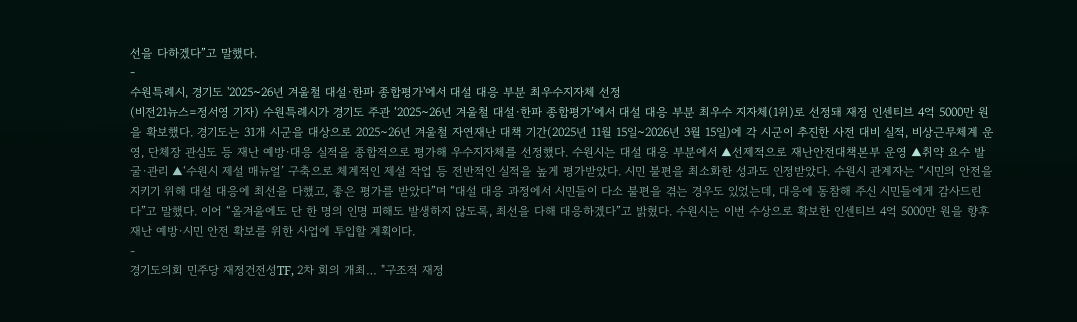선을 다하겠다”고 말했다.
-
수원특례시, 경기도 '2025~26년 겨울철 대설·한파 종합평가'에서 대설 대응 부분 최우수지자체 선정
(비전21뉴스=정서영 기자) 수원특례시가 경기도 주관 ‘2025~26년 겨울철 대설·한파 종합평가’에서 대설 대응 부분 최우수 지자체(1위)로 선정돼 재정 인센티브 4억 5000만 원을 확보했다. 경기도는 31개 시군을 대상으로 2025~26년 겨울철 자연재난 대책 기간(2025년 11월 15일~2026년 3월 15일)에 각 시군이 추진한 사전 대비 실적, 비상근무체계 운영, 단체장 관심도 등 재난 예방·대응 실적을 종합적으로 평가해 우수지자체를 선정했다. 수원시는 대설 대응 부분에서 ▲선제적으로 재난안전대책본부 운영 ▲취약 요수 발굴·관리 ▲‘수원시 제설 매뉴얼’ 구축으로 체계적인 제설 작업 등 전반적인 실적을 높게 평가받았다. 시민 불편을 최소화한 성과도 인정받았다. 수원시 관계자는 “시민의 안전을 지키기 위해 대설 대응에 최선을 다했고, 좋은 평가를 받았다”며 “대설 대응 과정에서 시민들이 다소 불편을 겪는 경우도 있었는데, 대응에 동참해 주신 시민들에게 감사드린다”고 말했다. 이어 “올겨울에도 단 한 명의 인명 피해도 발생하지 않도록, 최선을 다해 대응하겠다”고 밝혔다. 수원시는 이번 수상으로 확보한 인센티브 4억 5000만 원을 향후 재난 예방·시민 안전 확보를 위한 사업에 투입할 계획이다.
-
경기도의회 민주당 재정건전성TF, 2차 회의 개최… "구조적 재정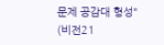문제 공감대 형성"
(비전21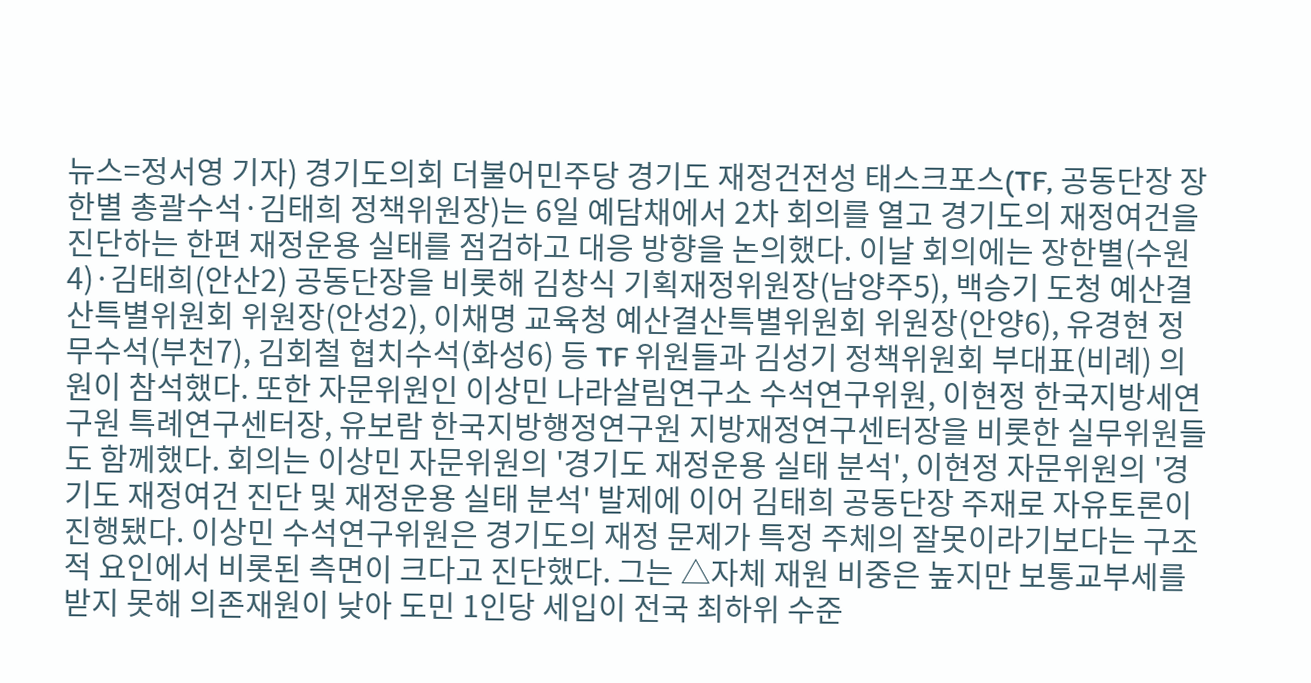뉴스=정서영 기자) 경기도의회 더불어민주당 경기도 재정건전성 태스크포스(TF, 공동단장 장한별 총괄수석·김태희 정책위원장)는 6일 예담채에서 2차 회의를 열고 경기도의 재정여건을 진단하는 한편 재정운용 실태를 점검하고 대응 방향을 논의했다. 이날 회의에는 장한별(수원4)·김태희(안산2) 공동단장을 비롯해 김창식 기획재정위원장(남양주5), 백승기 도청 예산결산특별위원회 위원장(안성2), 이채명 교육청 예산결산특별위원회 위원장(안양6), 유경현 정무수석(부천7), 김회철 협치수석(화성6) 등 TF 위원들과 김성기 정책위원회 부대표(비례) 의원이 참석했다. 또한 자문위원인 이상민 나라살림연구소 수석연구위원, 이현정 한국지방세연구원 특례연구센터장, 유보람 한국지방행정연구원 지방재정연구센터장을 비롯한 실무위원들도 함께했다. 회의는 이상민 자문위원의 '경기도 재정운용 실태 분석', 이현정 자문위원의 '경기도 재정여건 진단 및 재정운용 실태 분석' 발제에 이어 김태희 공동단장 주재로 자유토론이 진행됐다. 이상민 수석연구위원은 경기도의 재정 문제가 특정 주체의 잘못이라기보다는 구조적 요인에서 비롯된 측면이 크다고 진단했다. 그는 △자체 재원 비중은 높지만 보통교부세를 받지 못해 의존재원이 낮아 도민 1인당 세입이 전국 최하위 수준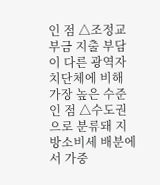인 점 △조정교부금 지출 부담이 다른 광역자치단체에 비해 가장 높은 수준인 점 △수도권으로 분류돼 지방소비세 배분에서 가중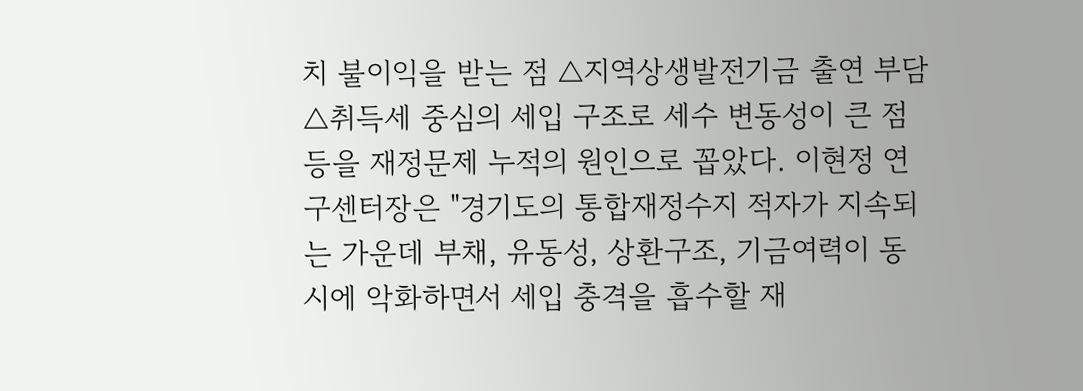치 불이익을 받는 점 △지역상생발전기금 출연 부담 △취득세 중심의 세입 구조로 세수 변동성이 큰 점 등을 재정문제 누적의 원인으로 꼽았다. 이현정 연구센터장은 "경기도의 통합재정수지 적자가 지속되는 가운데 부채, 유동성, 상환구조, 기금여력이 동시에 악화하면서 세입 충격을 흡수할 재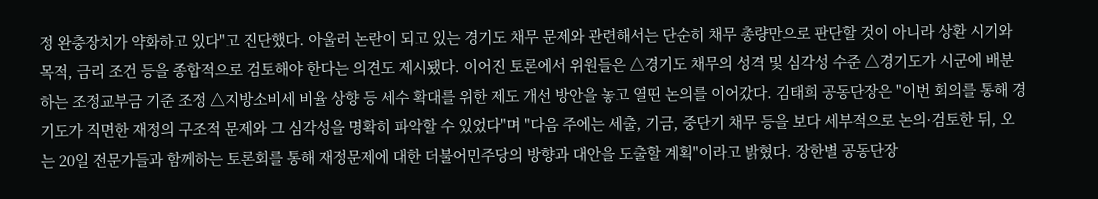정 완충장치가 약화하고 있다"고 진단했다. 아울러 논란이 되고 있는 경기도 채무 문제와 관련해서는 단순히 채무 총량만으로 판단할 것이 아니라 상환 시기와 목적, 금리 조건 등을 종합적으로 검토해야 한다는 의견도 제시됐다. 이어진 토론에서 위원들은 △경기도 채무의 성격 및 심각성 수준 △경기도가 시군에 배분하는 조정교부금 기준 조정 △지방소비세 비율 상향 등 세수 확대를 위한 제도 개선 방안을 놓고 열띤 논의를 이어갔다. 김태희 공동단장은 "이번 회의를 통해 경기도가 직면한 재정의 구조적 문제와 그 심각성을 명확히 파악할 수 있었다"며 "다음 주에는 세출, 기금, 중단기 채무 등을 보다 세부적으로 논의·검토한 뒤, 오는 20일 전문가들과 함께하는 토론회를 통해 재정문제에 대한 더불어민주당의 방향과 대안을 도출할 계획"이라고 밝혔다. 장한별 공동단장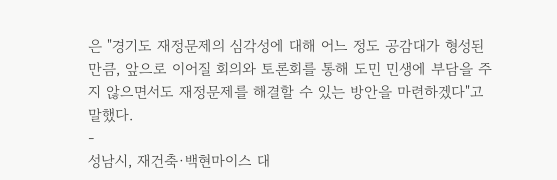은 "경기도 재정문제의 심각성에 대해 어느 정도 공감대가 형성된 만큼, 앞으로 이어질 회의와 토론회를 통해 도민 민생에 부담을 주지 않으면서도 재정문제를 해결할 수 있는 방안을 마련하겠다"고 말했다.
-
성남시, 재건축·백현마이스 대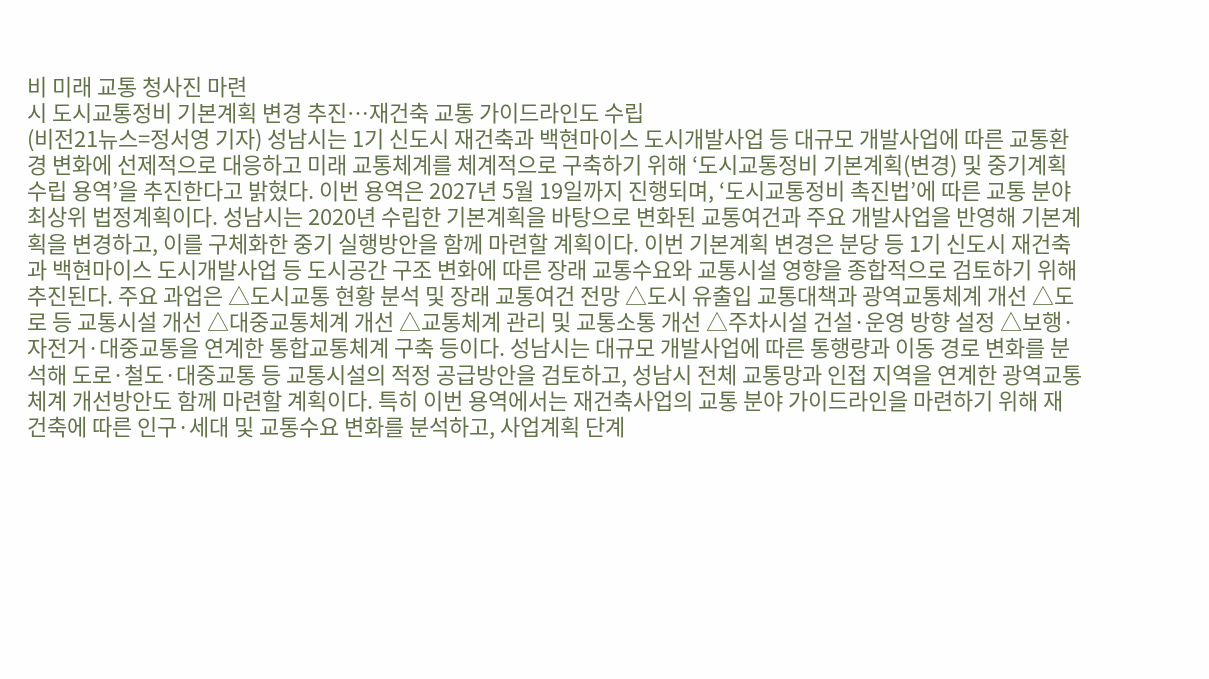비 미래 교통 청사진 마련
시 도시교통정비 기본계획 변경 추진…재건축 교통 가이드라인도 수립
(비전21뉴스=정서영 기자) 성남시는 1기 신도시 재건축과 백현마이스 도시개발사업 등 대규모 개발사업에 따른 교통환경 변화에 선제적으로 대응하고 미래 교통체계를 체계적으로 구축하기 위해 ‘도시교통정비 기본계획(변경) 및 중기계획 수립 용역’을 추진한다고 밝혔다. 이번 용역은 2027년 5월 19일까지 진행되며, ‘도시교통정비 촉진법’에 따른 교통 분야 최상위 법정계획이다. 성남시는 2020년 수립한 기본계획을 바탕으로 변화된 교통여건과 주요 개발사업을 반영해 기본계획을 변경하고, 이를 구체화한 중기 실행방안을 함께 마련할 계획이다. 이번 기본계획 변경은 분당 등 1기 신도시 재건축과 백현마이스 도시개발사업 등 도시공간 구조 변화에 따른 장래 교통수요와 교통시설 영향을 종합적으로 검토하기 위해 추진된다. 주요 과업은 △도시교통 현황 분석 및 장래 교통여건 전망 △도시 유출입 교통대책과 광역교통체계 개선 △도로 등 교통시설 개선 △대중교통체계 개선 △교통체계 관리 및 교통소통 개선 △주차시설 건설·운영 방향 설정 △보행·자전거·대중교통을 연계한 통합교통체계 구축 등이다. 성남시는 대규모 개발사업에 따른 통행량과 이동 경로 변화를 분석해 도로·철도·대중교통 등 교통시설의 적정 공급방안을 검토하고, 성남시 전체 교통망과 인접 지역을 연계한 광역교통체계 개선방안도 함께 마련할 계획이다. 특히 이번 용역에서는 재건축사업의 교통 분야 가이드라인을 마련하기 위해 재건축에 따른 인구·세대 및 교통수요 변화를 분석하고, 사업계획 단계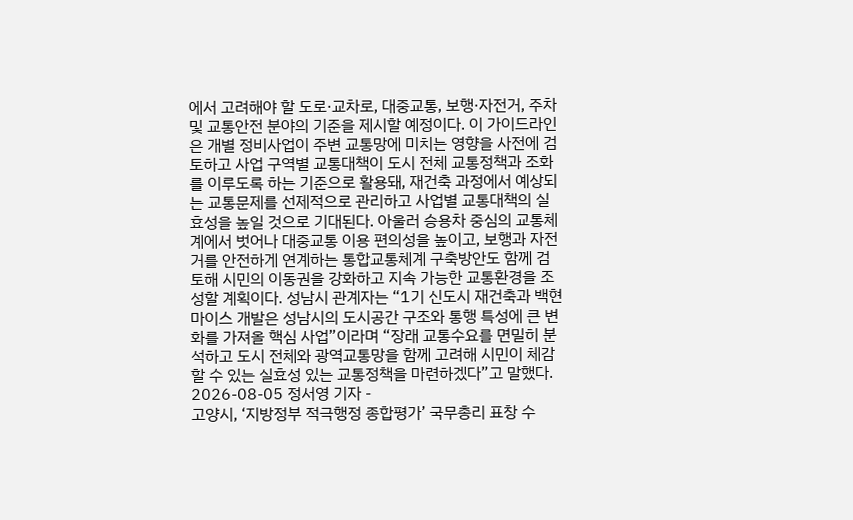에서 고려해야 할 도로·교차로, 대중교통, 보행·자전거, 주차 및 교통안전 분야의 기준을 제시할 예정이다. 이 가이드라인은 개별 정비사업이 주변 교통망에 미치는 영향을 사전에 검토하고 사업 구역별 교통대책이 도시 전체 교통정책과 조화를 이루도록 하는 기준으로 활용돼, 재건축 과정에서 예상되는 교통문제를 선제적으로 관리하고 사업별 교통대책의 실효성을 높일 것으로 기대된다. 아울러 승용차 중심의 교통체계에서 벗어나 대중교통 이용 편의성을 높이고, 보행과 자전거를 안전하게 연계하는 통합교통체계 구축방안도 함께 검토해 시민의 이동권을 강화하고 지속 가능한 교통환경을 조성할 계획이다. 성남시 관계자는 “1기 신도시 재건축과 백현마이스 개발은 성남시의 도시공간 구조와 통행 특성에 큰 변화를 가져올 핵심 사업”이라며 “장래 교통수요를 면밀히 분석하고 도시 전체와 광역교통망을 함께 고려해 시민이 체감할 수 있는 실효성 있는 교통정책을 마련하겠다”고 말했다.
2026-08-05 정서영 기자 -
고양시, ‘지방정부 적극행정 종합평가’ 국무총리 표창 수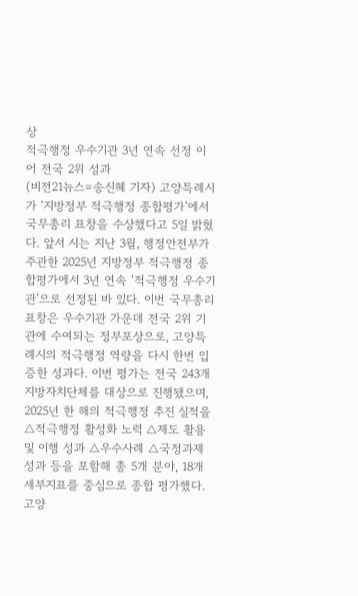상
적극행정 우수기관 3년 연속 선정 이어 전국 2위 성과
(비전21뉴스=송신혜 기자) 고양특례시가 ‘지방정부 적극행정 종합평가’에서 국무총리 표창을 수상했다고 5일 밝혔다. 앞서 시는 지난 3월, 행정안전부가 주관한 2025년 지방정부 적극행정 종합평가에서 3년 연속 ‘적극행정 우수기관’으로 선정된 바 있다. 이번 국무총리 표창은 우수기관 가운데 전국 2위 기관에 수여되는 정부포상으로, 고양특례시의 적극행정 역량을 다시 한번 입증한 성과다. 이번 평가는 전국 243개 지방자치단체를 대상으로 진행됐으며, 2025년 한 해의 적극행정 추진 실적을 △적극행정 활성화 노력 △제도 활용 및 이행 성과 △우수사례 △국정과제 성과 등을 포함해 총 5개 분야, 18개 세부지표를 중심으로 종합 평가했다. 고양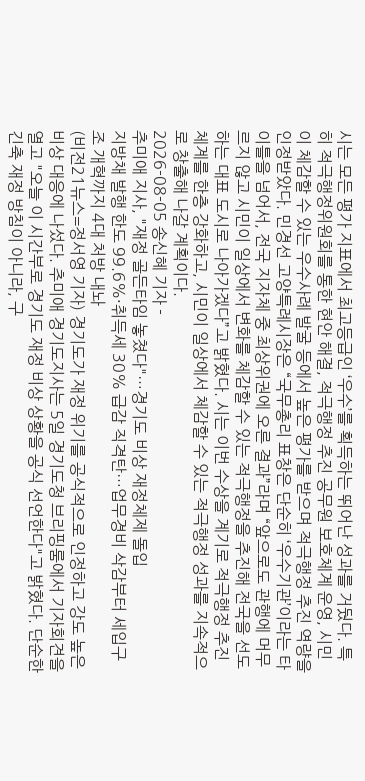시는 모든 평가 지표에서 최고등급인 ‘우수’를 획득하는 뛰어난 성과를 거뒀다. 특히 적극행정위원회를 통한 현안 해결, 적극행정 추진 공무원 보호체계 운영, 시민이 체감할 수 있는 우수사례 발굴 등에서 높은 평가를 받으며 적극행정 추진 역량을 인정받았다. 민경선 고양특례시장은 “국무총리 표창은 단순히 ‘우수기관’이라는 타이틀을 넘어서, 전국 지자체 중 최상위권에 오른 결과”라며 “앞으로도 관행에 머무르지 않고 시민이 일상에서 변화를 체감할 수 있는 적극행정을 추진해 전국을 선도하는 대표 도시로 나아가겠다”고 밝혔다. 시는 이번 수상을 계기로 적극행정 추진체계를 한층 강화하고, 시민이 일상에서 체감할 수 있는 적극행정 성과를 지속적으로 창출해 나갈 계획이다.
2026-08-05 송신혜 기자 -
추미애 지사, "재정 골든타임 놓쳤다"…경기도 비상 재정체제 돌입
지방채 발행 한도 99.6%·취득세 30% 급감 직격탄…업무경비 삭감부터 세입구조 개혁까지 4대 처방 내놔
(비전21뉴스=정서영 기자) 경기도가 재정 위기를 공식적으로 인정하고 강도 높은 비상 대응에 나섰다. 추미애 경기도지사는 5일 경기도청 브리핑룸에서 기자회견을 열고 "오늘 이 시간부로 경기도 재정 비상 상황을 공식 선언한다"고 밝혔다. 단순한 긴축 재정 방침이 아니라, 구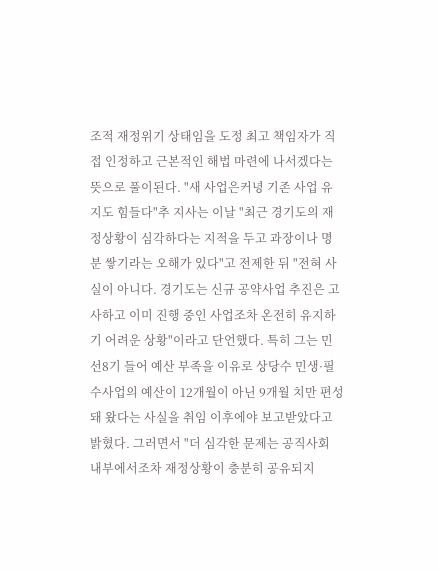조적 재정위기 상태임을 도정 최고 책임자가 직접 인정하고 근본적인 해법 마련에 나서겠다는 뜻으로 풀이된다. "새 사업은커녕 기존 사업 유지도 힘들다"추 지사는 이날 "최근 경기도의 재정상황이 심각하다는 지적을 두고 과장이나 명분 쌓기라는 오해가 있다"고 전제한 뒤 "전혀 사실이 아니다. 경기도는 신규 공약사업 추진은 고사하고 이미 진행 중인 사업조차 온전히 유지하기 어려운 상황"이라고 단언했다. 특히 그는 민선8기 들어 예산 부족을 이유로 상당수 민생·필수사업의 예산이 12개월이 아닌 9개월 치만 편성돼 왔다는 사실을 취임 이후에야 보고받았다고 밝혔다. 그러면서 "더 심각한 문제는 공직사회 내부에서조차 재정상황이 충분히 공유되지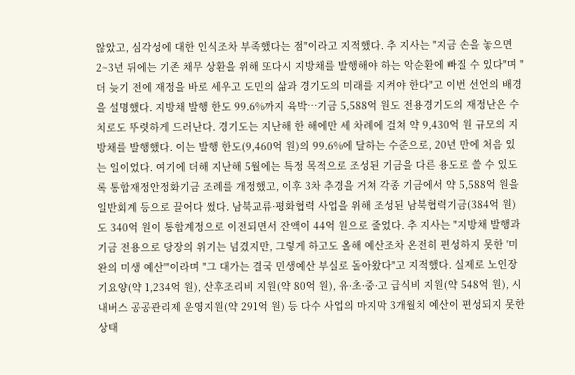않았고, 심각성에 대한 인식조차 부족했다는 점"이라고 지적했다. 추 지사는 "지금 손을 놓으면 2~3년 뒤에는 기존 채무 상환을 위해 또다시 지방채를 발행해야 하는 악순환에 빠질 수 있다"며 "더 늦기 전에 재정을 바로 세우고 도민의 삶과 경기도의 미래를 지켜야 한다"고 이번 선언의 배경을 설명했다. 지방채 발행 한도 99.6%까지 육박…기금 5,588억 원도 전용경기도의 재정난은 수치로도 뚜렷하게 드러난다. 경기도는 지난해 한 해에만 세 차례에 걸쳐 약 9,430억 원 규모의 지방채를 발행했다. 이는 발행 한도(9,460억 원)의 99.6%에 달하는 수준으로, 20년 만에 처음 있는 일이었다. 여기에 더해 지난해 5월에는 특정 목적으로 조성된 기금을 다른 용도로 쓸 수 있도록 통합재정안정화기금 조례를 개정했고, 이후 3차 추경을 거쳐 각종 기금에서 약 5,588억 원을 일반회계 등으로 끌어다 썼다. 남북교류·평화협력 사업을 위해 조성된 남북협력기금(384억 원)도 340억 원이 통합계정으로 이전되면서 잔액이 44억 원으로 줄었다. 추 지사는 "지방채 발행과 기금 전용으로 당장의 위기는 넘겼지만, 그렇게 하고도 올해 예산조차 온전히 편성하지 못한 '미완의 미생 예산'"이라며 "그 대가는 결국 민생예산 부실로 돌아왔다"고 지적했다. 실제로 노인장기요양(약 1,234억 원), 산후조리비 지원(약 80억 원), 유·초·중·고 급식비 지원(약 548억 원), 시내버스 공공관리제 운영지원(약 291억 원) 등 다수 사업의 마지막 3개월치 예산이 편성되지 못한 상태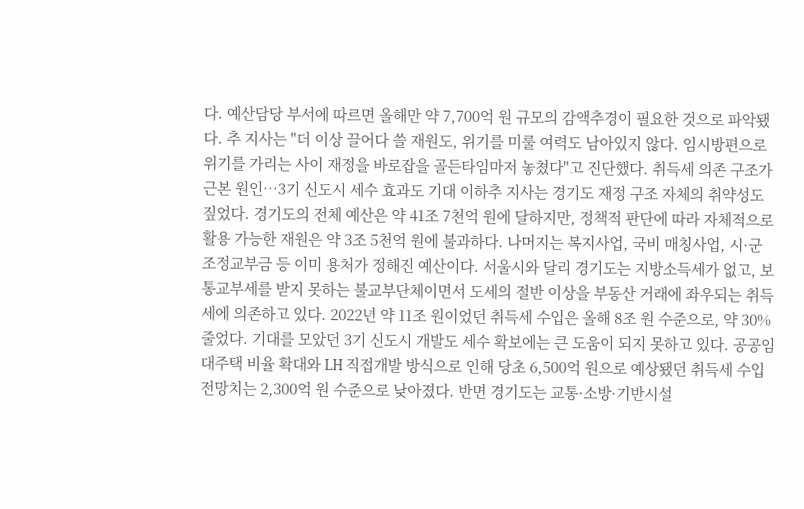다. 예산담당 부서에 따르면 올해만 약 7,700억 원 규모의 감액추경이 필요한 것으로 파악됐다. 추 지사는 "더 이상 끌어다 쓸 재원도, 위기를 미룰 여력도 남아있지 않다. 임시방편으로 위기를 가리는 사이 재정을 바로잡을 골든타임마저 놓쳤다"고 진단했다. 취득세 의존 구조가 근본 원인…3기 신도시 세수 효과도 기대 이하추 지사는 경기도 재정 구조 자체의 취약성도 짚었다. 경기도의 전체 예산은 약 41조 7천억 원에 달하지만, 정책적 판단에 따라 자체적으로 활용 가능한 재원은 약 3조 5천억 원에 불과하다. 나머지는 복지사업, 국비 매칭사업, 시·군 조정교부금 등 이미 용처가 정해진 예산이다. 서울시와 달리 경기도는 지방소득세가 없고, 보통교부세를 받지 못하는 불교부단체이면서 도세의 절반 이상을 부동산 거래에 좌우되는 취득세에 의존하고 있다. 2022년 약 11조 원이었던 취득세 수입은 올해 8조 원 수준으로, 약 30% 줄었다. 기대를 모았던 3기 신도시 개발도 세수 확보에는 큰 도움이 되지 못하고 있다. 공공임대주택 비율 확대와 LH 직접개발 방식으로 인해 당초 6,500억 원으로 예상됐던 취득세 수입 전망치는 2,300억 원 수준으로 낮아졌다. 반면 경기도는 교통·소방·기반시설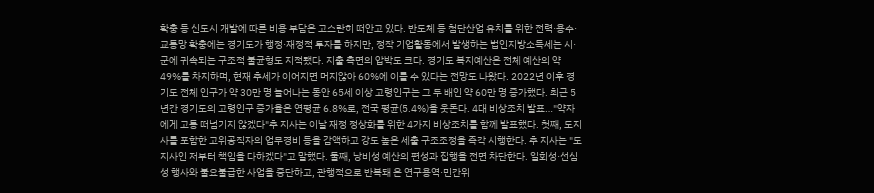확충 등 신도시 개발에 따른 비용 부담은 고스란히 떠안고 있다. 반도체 등 첨단산업 유치를 위한 전력·용수·교통망 확충에는 경기도가 행정·재정적 투자를 하지만, 정작 기업활동에서 발생하는 법인지방소득세는 시·군에 귀속되는 구조적 불균형도 지적됐다. 지출 측면의 압박도 크다. 경기도 복지예산은 전체 예산의 약 49%를 차지하며, 현재 추세가 이어지면 머지않아 60%에 이를 수 있다는 전망도 나왔다. 2022년 이후 경기도 전체 인구가 약 30만 명 늘어나는 동안 65세 이상 고령인구는 그 두 배인 약 60만 명 증가했다. 최근 5년간 경기도의 고령인구 증가율은 연평균 6.8%로, 전국 평균(5.4%)을 웃돈다. 4대 비상조치 발표…"약자에게 고통 떠넘기지 않겠다"추 지사는 이날 재정 정상화를 위한 4가지 비상조치를 함께 발표했다. 첫째, 도지사를 포함한 고위공직자의 업무경비 등을 감액하고 강도 높은 세출 구조조정을 즉각 시행한다. 추 지사는 "도지사인 저부터 책임을 다하겠다"고 말했다. 둘째, 낭비성 예산의 편성과 집행을 전면 차단한다. 일회성·선심성 행사와 불요불급한 사업을 중단하고, 관행적으로 반복돼 온 연구용역·민간위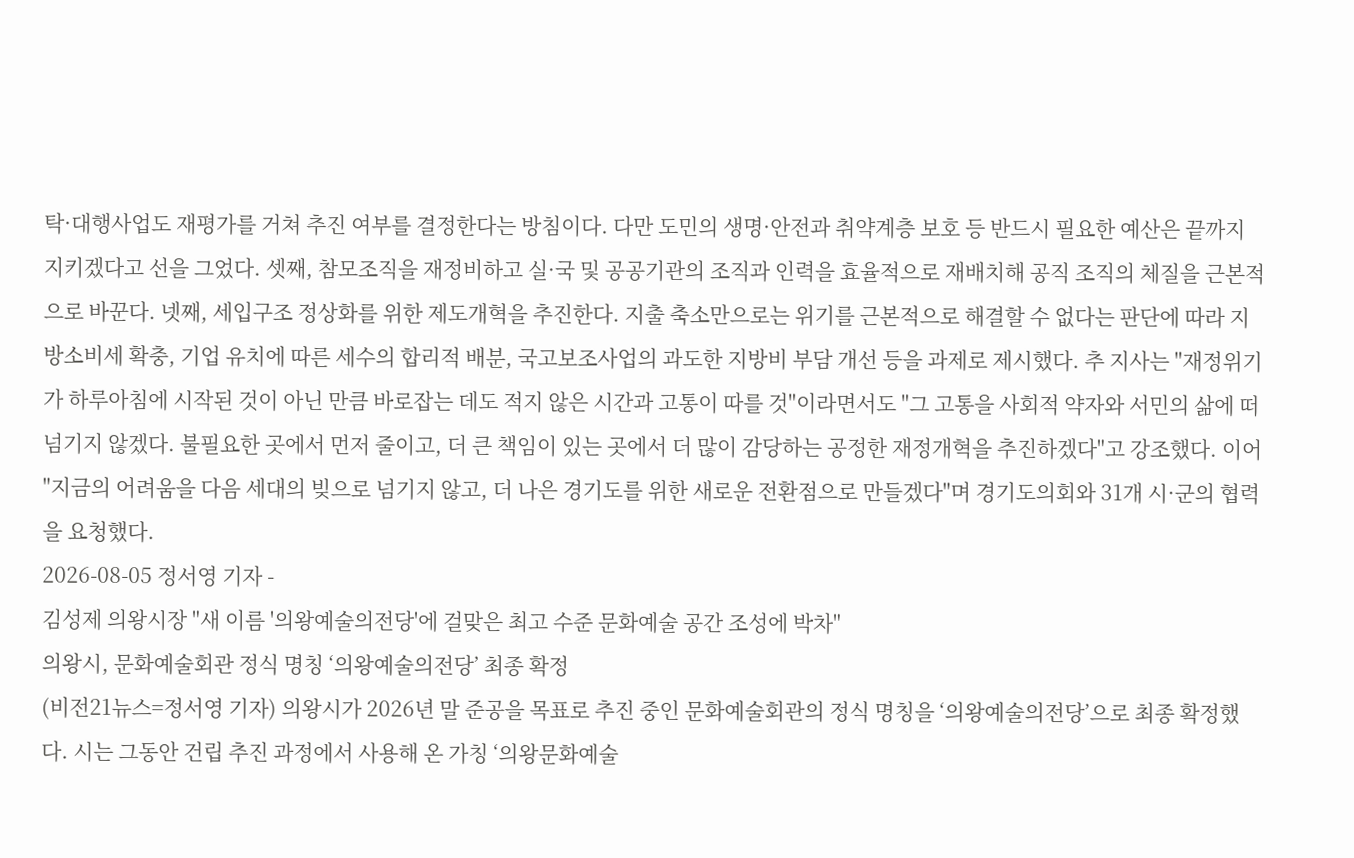탁·대행사업도 재평가를 거쳐 추진 여부를 결정한다는 방침이다. 다만 도민의 생명·안전과 취약계층 보호 등 반드시 필요한 예산은 끝까지 지키겠다고 선을 그었다. 셋째, 참모조직을 재정비하고 실·국 및 공공기관의 조직과 인력을 효율적으로 재배치해 공직 조직의 체질을 근본적으로 바꾼다. 넷째, 세입구조 정상화를 위한 제도개혁을 추진한다. 지출 축소만으로는 위기를 근본적으로 해결할 수 없다는 판단에 따라 지방소비세 확충, 기업 유치에 따른 세수의 합리적 배분, 국고보조사업의 과도한 지방비 부담 개선 등을 과제로 제시했다. 추 지사는 "재정위기가 하루아침에 시작된 것이 아닌 만큼 바로잡는 데도 적지 않은 시간과 고통이 따를 것"이라면서도 "그 고통을 사회적 약자와 서민의 삶에 떠넘기지 않겠다. 불필요한 곳에서 먼저 줄이고, 더 큰 책임이 있는 곳에서 더 많이 감당하는 공정한 재정개혁을 추진하겠다"고 강조했다. 이어 "지금의 어려움을 다음 세대의 빚으로 넘기지 않고, 더 나은 경기도를 위한 새로운 전환점으로 만들겠다"며 경기도의회와 31개 시·군의 협력을 요청했다.
2026-08-05 정서영 기자 -
김성제 의왕시장 "새 이름 '의왕예술의전당'에 걸맞은 최고 수준 문화예술 공간 조성에 박차"
의왕시, 문화예술회관 정식 명칭 ‘의왕예술의전당’ 최종 확정
(비전21뉴스=정서영 기자) 의왕시가 2026년 말 준공을 목표로 추진 중인 문화예술회관의 정식 명칭을 ‘의왕예술의전당’으로 최종 확정했다. 시는 그동안 건립 추진 과정에서 사용해 온 가칭 ‘의왕문화예술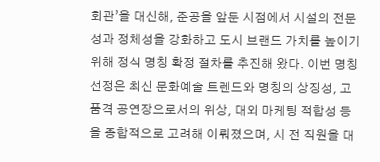회관’을 대신해, 준공을 앞둔 시점에서 시설의 전문성과 정체성을 강화하고 도시 브랜드 가치를 높이기 위해 정식 명칭 확정 절차를 추진해 왔다. 이번 명칭 선정은 최신 문화예술 트렌드와 명칭의 상징성, 고품격 공연장으로서의 위상, 대외 마케팅 적합성 등을 종합적으로 고려해 이뤄졌으며, 시 전 직원을 대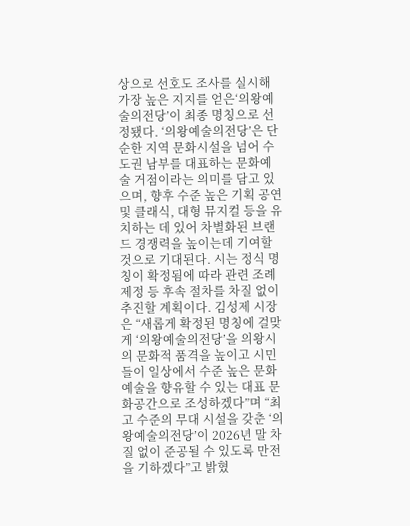상으로 선호도 조사를 실시해 가장 높은 지지를 얻은‘의왕예술의전당’이 최종 명칭으로 선정됐다. ‘의왕예술의전당’은 단순한 지역 문화시설을 넘어 수도권 남부를 대표하는 문화예술 거점이라는 의미를 담고 있으며, 향후 수준 높은 기획 공연 및 클래식, 대형 뮤지컬 등을 유치하는 데 있어 차별화된 브랜드 경쟁력을 높이는데 기여할 것으로 기대된다. 시는 정식 명칭이 확정됨에 따라 관련 조례 제정 등 후속 절차를 차질 없이 추진할 계획이다. 김성제 시장은 “새롭게 확정된 명칭에 걸맞게 ‘의왕예술의전당’을 의왕시의 문화적 품격을 높이고 시민들이 일상에서 수준 높은 문화예술을 향유할 수 있는 대표 문화공간으로 조성하겠다”며 “최고 수준의 무대 시설을 갖춘 ‘의왕예술의전당’이 2026년 말 차질 없이 준공될 수 있도록 만전을 기하겠다”고 밝혔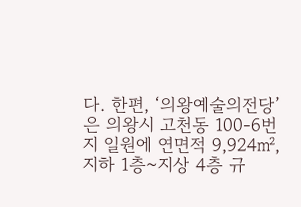다. 한편, ‘의왕예술의전당’은 의왕시 고천동 100-6번지 일원에 연면적 9,924㎡, 지하 1층~지상 4층 규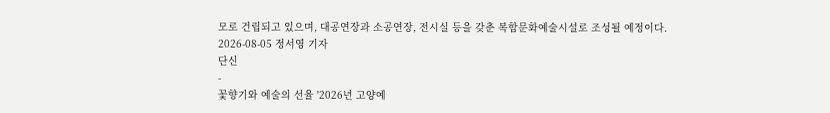모로 건립되고 있으며, 대공연장과 소공연장, 전시실 등을 갖춘 복합문화예술시설로 조성될 예정이다.
2026-08-05 정서영 기자
단신
-
꽃향기와 예술의 선율 '2026년 고양예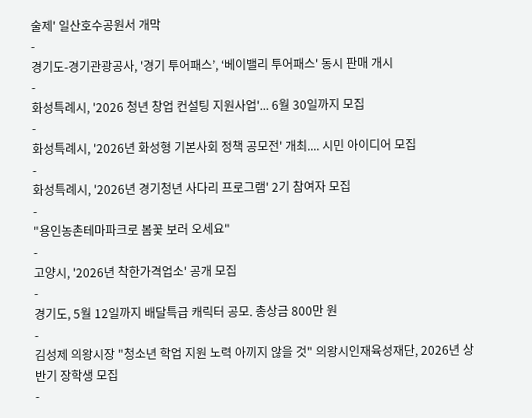술제' 일산호수공원서 개막
-
경기도-경기관광공사, '경기 투어패스’, ‘베이밸리 투어패스' 동시 판매 개시
-
화성특례시, '2026 청년 창업 컨설팅 지원사업'... 6월 30일까지 모집
-
화성특례시, '2026년 화성형 기본사회 정책 공모전' 개최.... 시민 아이디어 모집
-
화성특례시, '2026년 경기청년 사다리 프로그램' 2기 참여자 모집
-
"용인농촌테마파크로 봄꽃 보러 오세요"
-
고양시, '2026년 착한가격업소' 공개 모집
-
경기도, 5월 12일까지 배달특급 캐릭터 공모. 총상금 800만 원
-
김성제 의왕시장 "청소년 학업 지원 노력 아끼지 않을 것" 의왕시인재육성재단, 2026년 상반기 장학생 모집
-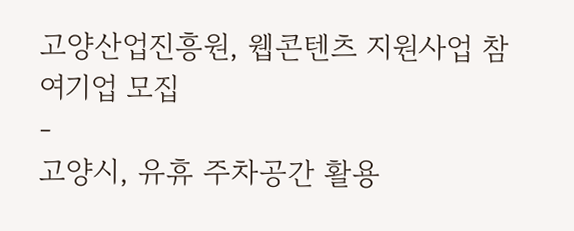고양산업진흥원, 웹콘텐츠 지원사업 참여기업 모집
-
고양시, 유휴 주차공간 활용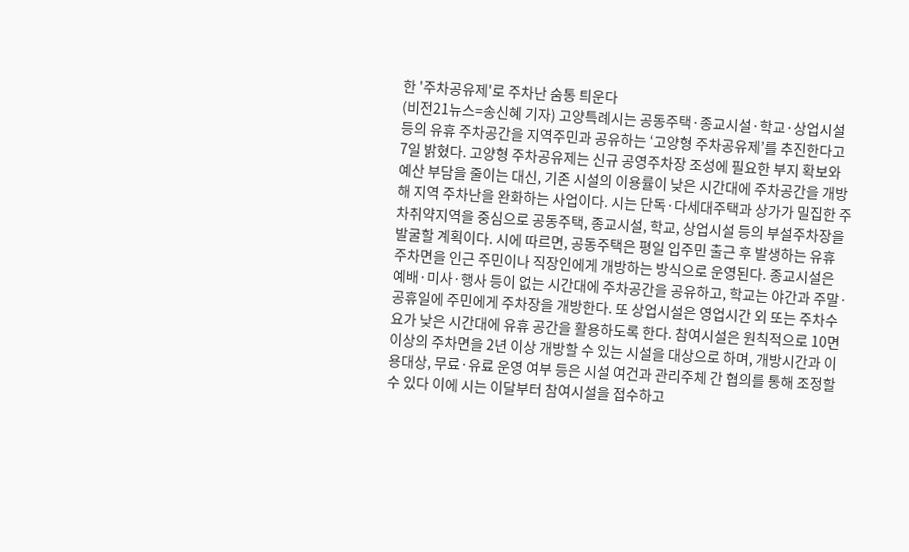한 '주차공유제'로 주차난 숨통 틔운다
(비전21뉴스=송신혜 기자) 고양특례시는 공동주택·종교시설·학교·상업시설 등의 유휴 주차공간을 지역주민과 공유하는 ‘고양형 주차공유제’를 추진한다고 7일 밝혔다. 고양형 주차공유제는 신규 공영주차장 조성에 필요한 부지 확보와 예산 부담을 줄이는 대신, 기존 시설의 이용률이 낮은 시간대에 주차공간을 개방해 지역 주차난을 완화하는 사업이다. 시는 단독·다세대주택과 상가가 밀집한 주차취약지역을 중심으로 공동주택, 종교시설, 학교, 상업시설 등의 부설주차장을 발굴할 계획이다. 시에 따르면, 공동주택은 평일 입주민 출근 후 발생하는 유휴 주차면을 인근 주민이나 직장인에게 개방하는 방식으로 운영된다. 종교시설은 예배·미사·행사 등이 없는 시간대에 주차공간을 공유하고, 학교는 야간과 주말·공휴일에 주민에게 주차장을 개방한다. 또 상업시설은 영업시간 외 또는 주차수요가 낮은 시간대에 유휴 공간을 활용하도록 한다. 참여시설은 원칙적으로 10면 이상의 주차면을 2년 이상 개방할 수 있는 시설을 대상으로 하며, 개방시간과 이용대상, 무료·유료 운영 여부 등은 시설 여건과 관리주체 간 협의를 통해 조정할 수 있다 이에 시는 이달부터 참여시설을 접수하고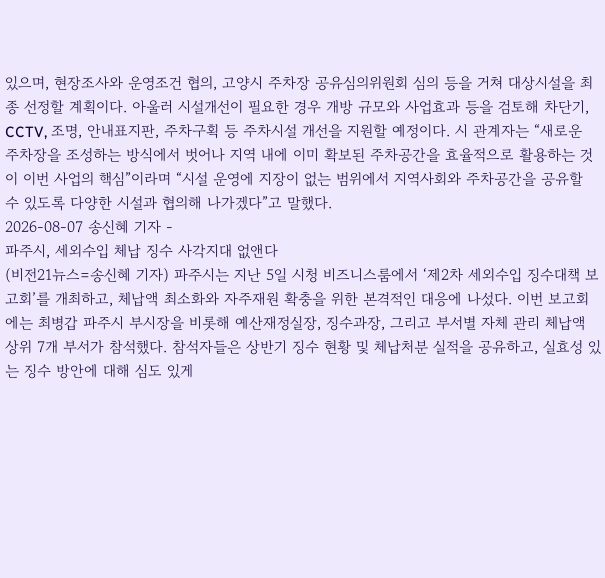있으며, 현장조사와 운영조건 협의, 고양시 주차장 공유심의위원회 심의 등을 거쳐 대상시설을 최종 선정할 계획이다. 아울러 시설개선이 필요한 경우 개방 규모와 사업효과 등을 검토해 차단기, CCTV, 조명, 안내표지판, 주차구획 등 주차시설 개선을 지원할 예정이다. 시 관계자는 “새로운 주차장을 조성하는 방식에서 벗어나 지역 내에 이미 확보된 주차공간을 효율적으로 활용하는 것이 이번 사업의 핵심”이라며 “시설 운영에 지장이 없는 범위에서 지역사회와 주차공간을 공유할 수 있도록 다양한 시설과 협의해 나가겠다”고 말했다.
2026-08-07 송신혜 기자 -
파주시, 세외수입 체납 징수 사각지대 없앤다
(비전21뉴스=송신혜 기자) 파주시는 지난 5일 시청 비즈니스룸에서 ‘제2차 세외수입 징수대책 보고회’를 개최하고, 체납액 최소화와 자주재원 확충을 위한 본격적인 대응에 나섰다. 이번 보고회에는 최병갑 파주시 부시장을 비롯해 예산재정실장, 징수과장, 그리고 부서별 자체 관리 체납액 상위 7개 부서가 참석했다. 참석자들은 상반기 징수 현황 및 체납처분 실적을 공유하고, 실효성 있는 징수 방안에 대해 심도 있게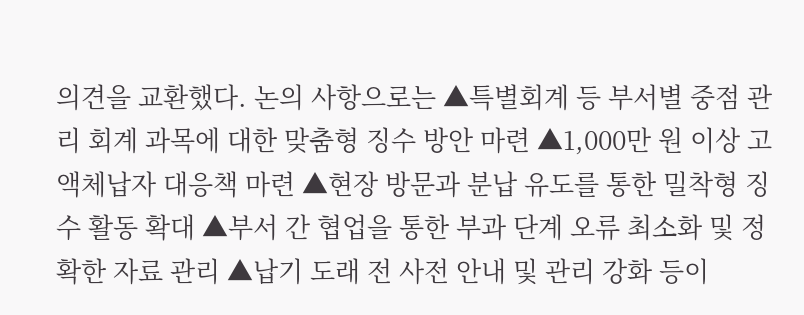의견을 교환했다. 논의 사항으로는 ▲특별회계 등 부서별 중점 관리 회계 과목에 대한 맞춤형 징수 방안 마련 ▲1,000만 원 이상 고액체납자 대응책 마련 ▲현장 방문과 분납 유도를 통한 밀착형 징수 활동 확대 ▲부서 간 협업을 통한 부과 단계 오류 최소화 및 정확한 자료 관리 ▲납기 도래 전 사전 안내 및 관리 강화 등이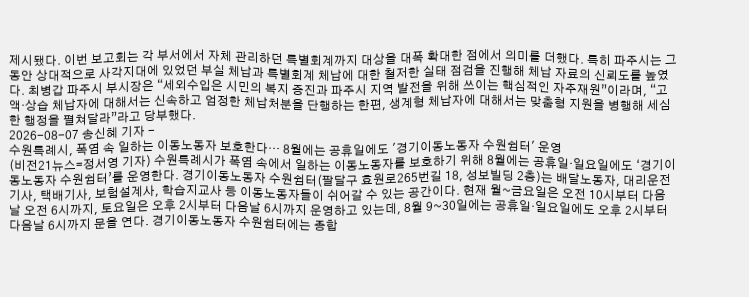제시됐다. 이번 보고회는 각 부서에서 자체 관리하던 특별회계까지 대상을 대폭 확대한 점에서 의미를 더했다. 특히 파주시는 그동안 상대적으로 사각지대에 있었던 부실 체납과 특별회계 체납에 대한 철저한 실태 점검을 진행해 체납 자료의 신뢰도를 높였다. 최병갑 파주시 부시장은 “세외수입은 시민의 복지 증진과 파주시 지역 발전을 위해 쓰이는 핵심적인 자주재원”이라며, “고액·상습 체납자에 대해서는 신속하고 엄정한 체납처분을 단행하는 한편, 생계형 체납자에 대해서는 맞춤형 지원을 병행해 세심한 행정을 펼쳐달라”라고 당부했다.
2026-08-07 송신혜 기자 -
수원특례시, 폭염 속 일하는 이동노동자 보호한다… 8월에는 공휴일에도 '경기이동노동자 수원쉼터' 운영
(비전21뉴스=정서영 기자) 수원특례시가 폭염 속에서 일하는 이동노동자를 보호하기 위해 8월에는 공휴일·일요일에도 ‘경기이동노동자 수원쉼터’를 운영한다. 경기이동노동자 수원쉼터(팔달구 효원로265번길 18, 성보빌딩 2층)는 배달노동자, 대리운전기사, 택배기사, 보험설계사, 학습지교사 등 이동노동자들이 쉬어갈 수 있는 공간이다. 현재 월~금요일은 오전 10시부터 다음 날 오전 6시까지, 토요일은 오후 2시부터 다음날 6시까지 운영하고 있는데, 8월 9~30일에는 공휴일·일요일에도 오후 2시부터 다음날 6시까지 문을 연다. 경기이동노동자 수원쉼터에는 종합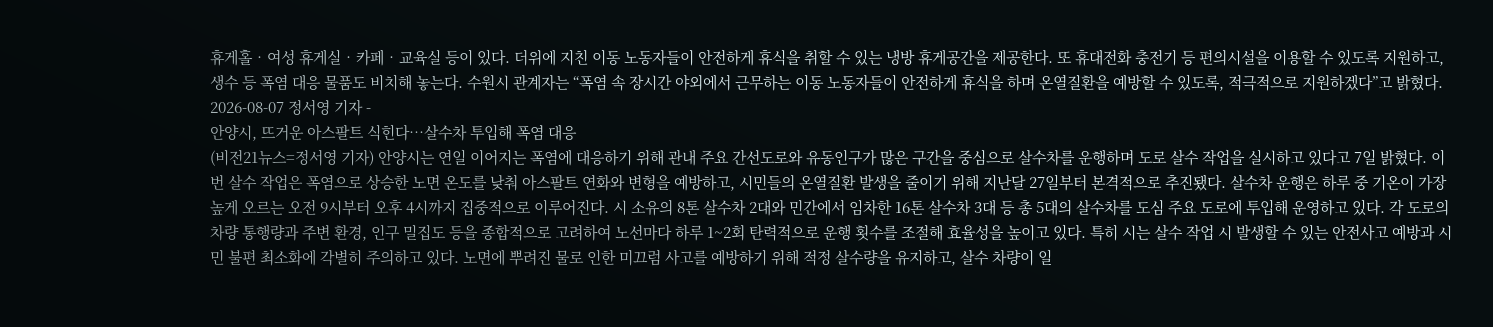휴게홀‧여성 휴게실‧카페‧교육실 등이 있다. 더위에 지친 이동 노동자들이 안전하게 휴식을 취할 수 있는 냉방 휴게공간을 제공한다. 또 휴대전화 충전기 등 편의시설을 이용할 수 있도록 지원하고, 생수 등 폭염 대응 물품도 비치해 놓는다. 수원시 관계자는 “폭염 속 장시간 야외에서 근무하는 이동 노동자들이 안전하게 휴식을 하며 온열질환을 예방할 수 있도록, 적극적으로 지원하겠다”고 밝혔다.
2026-08-07 정서영 기자 -
안양시, 뜨거운 아스팔트 식힌다…살수차 투입해 폭염 대응
(비전21뉴스=정서영 기자) 안양시는 연일 이어지는 폭염에 대응하기 위해 관내 주요 간선도로와 유동인구가 많은 구간을 중심으로 살수차를 운행하며 도로 살수 작업을 실시하고 있다고 7일 밝혔다. 이번 살수 작업은 폭염으로 상승한 노면 온도를 낮춰 아스팔트 연화와 변형을 예방하고, 시민들의 온열질환 발생을 줄이기 위해 지난달 27일부터 본격적으로 추진됐다. 살수차 운행은 하루 중 기온이 가장 높게 오르는 오전 9시부터 오후 4시까지 집중적으로 이루어진다. 시 소유의 8톤 살수차 2대와 민간에서 임차한 16톤 살수차 3대 등 총 5대의 살수차를 도심 주요 도로에 투입해 운영하고 있다. 각 도로의 차량 통행량과 주변 환경, 인구 밀집도 등을 종합적으로 고려하여 노선마다 하루 1~2회 탄력적으로 운행 횟수를 조절해 효율성을 높이고 있다. 특히 시는 살수 작업 시 발생할 수 있는 안전사고 예방과 시민 불편 최소화에 각별히 주의하고 있다. 노면에 뿌려진 물로 인한 미끄럼 사고를 예방하기 위해 적정 살수량을 유지하고, 살수 차량이 일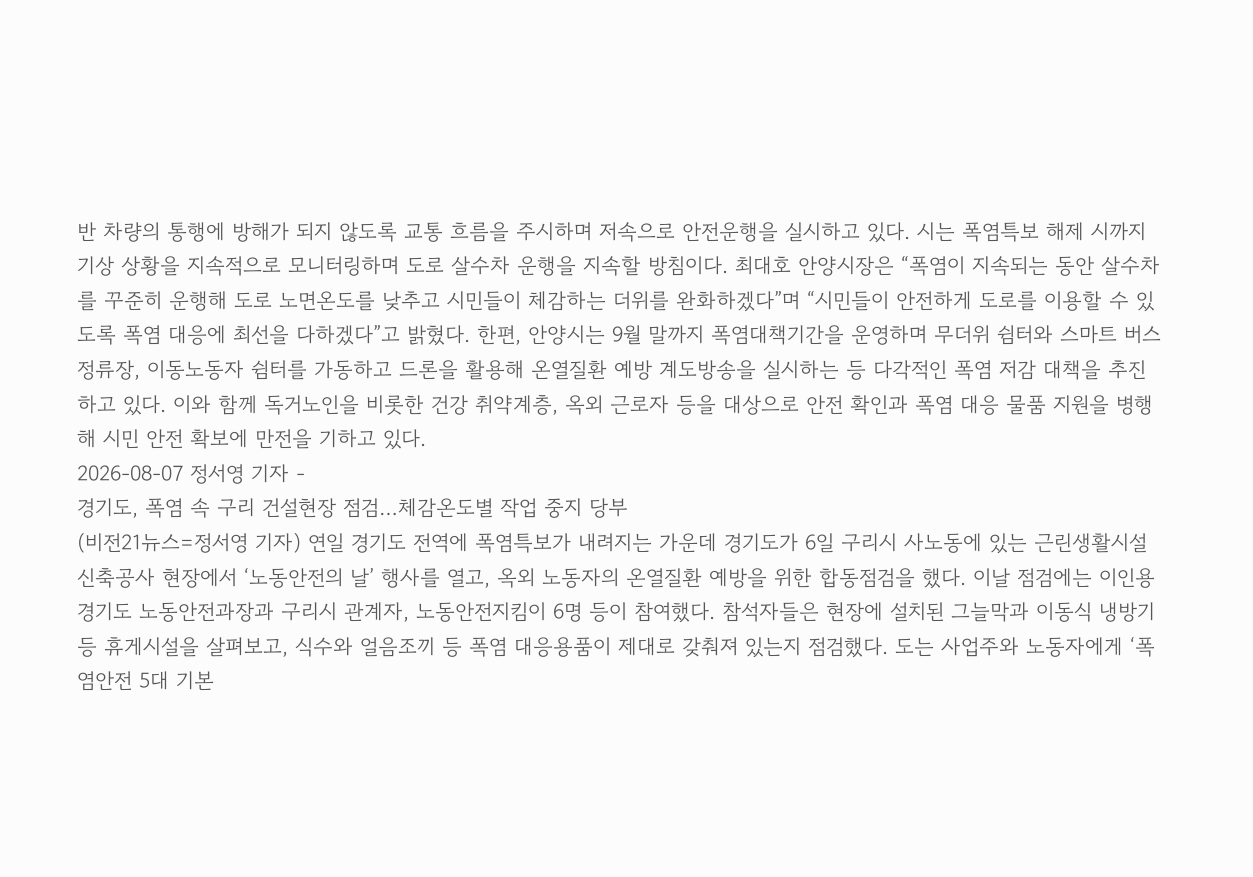반 차량의 통행에 방해가 되지 않도록 교통 흐름을 주시하며 저속으로 안전운행을 실시하고 있다. 시는 폭염특보 해제 시까지 기상 상황을 지속적으로 모니터링하며 도로 살수차 운행을 지속할 방침이다. 최대호 안양시장은 “폭염이 지속되는 동안 살수차를 꾸준히 운행해 도로 노면온도를 낮추고 시민들이 체감하는 더위를 완화하겠다”며 “시민들이 안전하게 도로를 이용할 수 있도록 폭염 대응에 최선을 다하겠다”고 밝혔다. 한편, 안양시는 9월 말까지 폭염대책기간을 운영하며 무더위 쉼터와 스마트 버스정류장, 이동노동자 쉼터를 가동하고 드론을 활용해 온열질환 예방 계도방송을 실시하는 등 다각적인 폭염 저감 대책을 추진하고 있다. 이와 함께 독거노인을 비롯한 건강 취약계층, 옥외 근로자 등을 대상으로 안전 확인과 폭염 대응 물품 지원을 병행해 시민 안전 확보에 만전을 기하고 있다.
2026-08-07 정서영 기자 -
경기도, 폭염 속 구리 건설현장 점검…체감온도별 작업 중지 당부
(비전21뉴스=정서영 기자) 연일 경기도 전역에 폭염특보가 내려지는 가운데 경기도가 6일 구리시 사노동에 있는 근린생활시설 신축공사 현장에서 ‘노동안전의 날’ 행사를 열고, 옥외 노동자의 온열질환 예방을 위한 합동점검을 했다. 이날 점검에는 이인용 경기도 노동안전과장과 구리시 관계자, 노동안전지킴이 6명 등이 참여했다. 참석자들은 현장에 설치된 그늘막과 이동식 냉방기 등 휴게시설을 살펴보고, 식수와 얼음조끼 등 폭염 대응용품이 제대로 갖춰져 있는지 점검했다. 도는 사업주와 노동자에게 ‘폭염안전 5대 기본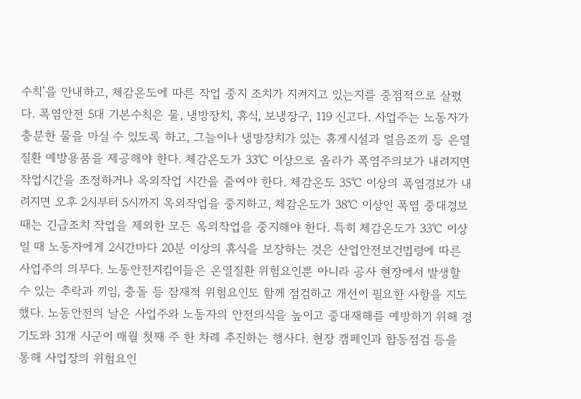수칙’을 안내하고, 체감온도에 따른 작업 중지 조치가 지켜지고 있는지를 중점적으로 살폈다. 폭염안전 5대 기본수칙은 물, 냉방장치, 휴식, 보냉장구, 119 신고다. 사업주는 노동자가 충분한 물을 마실 수 있도록 하고, 그늘이나 냉방장치가 있는 휴게시설과 얼음조끼 등 온열질환 예방용품을 제공해야 한다. 체감온도가 33℃ 이상으로 올라가 폭염주의보가 내려지면 작업시간을 조정하거나 옥외작업 시간을 줄여야 한다. 체감온도 35℃ 이상의 폭염경보가 내려지면 오후 2시부터 5시까지 옥외작업을 중지하고, 체감온도가 38℃ 이상인 폭염 중대경보 때는 긴급조치 작업을 제외한 모든 옥외작업을 중지해야 한다. 특히 체감온도가 33℃ 이상일 때 노동자에게 2시간마다 20분 이상의 휴식을 보장하는 것은 산업안전보건법령에 따른 사업주의 의무다. 노동안전지킴이들은 온열질환 위험요인뿐 아니라 공사 현장에서 발생할 수 있는 추락과 끼임, 충돌 등 잠재적 위험요인도 함께 점검하고 개선이 필요한 사항을 지도했다. 노동안전의 날은 사업주와 노동자의 안전의식을 높이고 중대재해를 예방하기 위해 경기도와 31개 시군이 매월 첫째 주 한 차례 추진하는 행사다. 현장 캠페인과 합동점검 등을 통해 사업장의 위험요인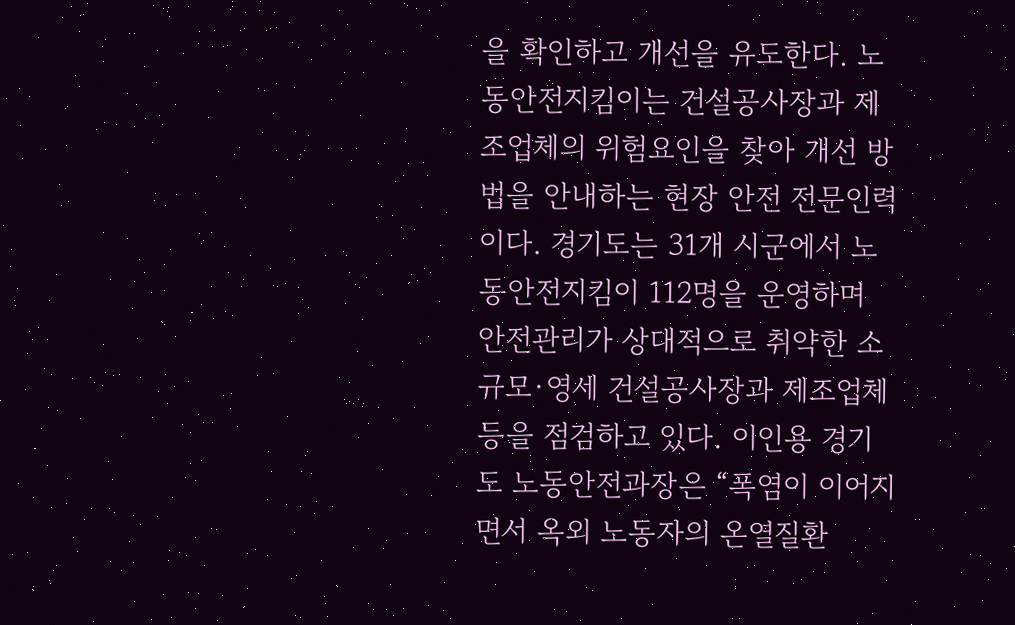을 확인하고 개선을 유도한다. 노동안전지킴이는 건설공사장과 제조업체의 위험요인을 찾아 개선 방법을 안내하는 현장 안전 전문인력이다. 경기도는 31개 시군에서 노동안전지킴이 112명을 운영하며 안전관리가 상대적으로 취약한 소규모·영세 건설공사장과 제조업체 등을 점검하고 있다. 이인용 경기도 노동안전과장은 “폭염이 이어지면서 옥외 노동자의 온열질환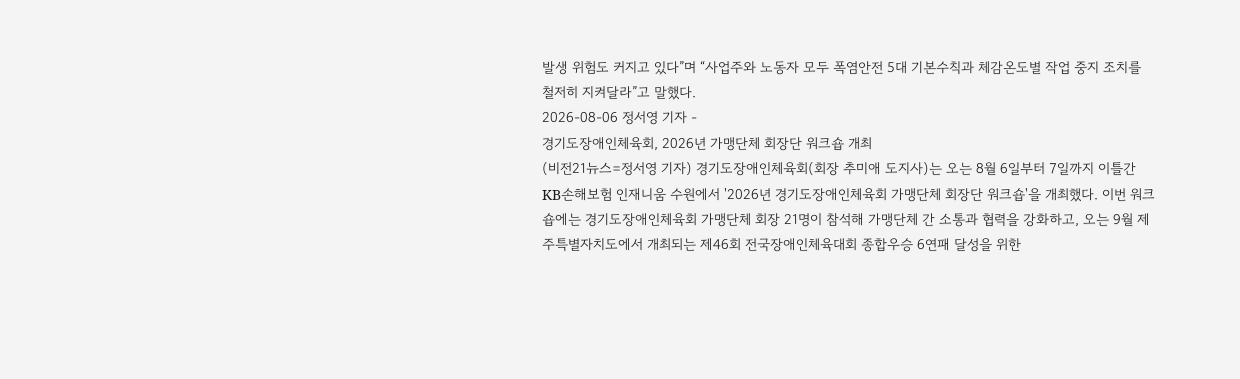발생 위험도 커지고 있다”며 “사업주와 노동자 모두 폭염안전 5대 기본수칙과 체감온도별 작업 중지 조치를 철저히 지켜달라”고 말했다.
2026-08-06 정서영 기자 -
경기도장애인체육회, 2026년 가맹단체 회장단 워크숍 개최
(비전21뉴스=정서영 기자) 경기도장애인체육회(회장 추미애 도지사)는 오는 8월 6일부터 7일까지 이틀간 KB손해보험 인재니움 수원에서 '2026년 경기도장애인체육회 가맹단체 회장단 워크숍'을 개최했다. 이번 워크숍에는 경기도장애인체육회 가맹단체 회장 21명이 참석해 가맹단체 간 소통과 협력을 강화하고, 오는 9월 제주특별자치도에서 개최되는 제46회 전국장애인체육대회 종합우승 6연패 달성을 위한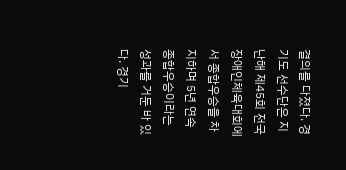결의를 다졌다. 경기도 선수단은 지난해 제45회 전국장애인체육대회에서 종합우승을 차지하며 5년 연속 종합우승이라는 성과를 거둔 바 있다. 경기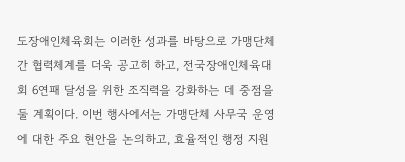도장애인체육회는 이러한 성과를 바탕으로 가맹단체 간 협력체계를 더욱 공고히 하고, 전국장애인체육대회 6연패 달성을 위한 조직력을 강화하는 데 중점을 둘 계획이다. 이번 행사에서는 가맹단체 사무국 운영에 대한 주요 현안을 논의하고, 효율적인 행정 지원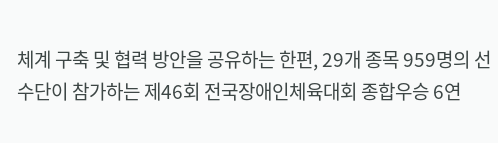체계 구축 및 협력 방안을 공유하는 한편, 29개 종목 959명의 선수단이 참가하는 제46회 전국장애인체육대회 종합우승 6연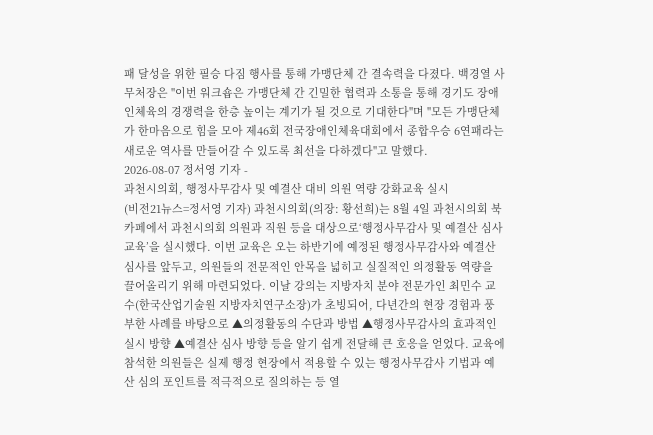패 달성을 위한 필승 다짐 행사를 통해 가맹단체 간 결속력을 다졌다. 백경열 사무처장은 "이번 워크숍은 가맹단체 간 긴밀한 협력과 소통을 통해 경기도 장애인체육의 경쟁력을 한층 높이는 계기가 될 것으로 기대한다"며 "모든 가맹단체가 한마음으로 힘을 모아 제46회 전국장애인체육대회에서 종합우승 6연패라는 새로운 역사를 만들어갈 수 있도록 최선을 다하겠다"고 말했다.
2026-08-07 정서영 기자 -
과천시의회, 행정사무감사 및 예결산 대비 의원 역량 강화교육 실시
(비전21뉴스=정서영 기자) 과천시의회(의장: 황선희)는 8월 4일 과천시의회 북카페에서 과천시의회 의원과 직원 등을 대상으로‘행정사무감사 및 예결산 심사 교육’을 실시했다. 이번 교육은 오는 하반기에 예정된 행정사무감사와 예결산 심사를 앞두고, 의원들의 전문적인 안목을 넓히고 실질적인 의정활동 역량을 끌어올리기 위해 마련되었다. 이날 강의는 지방자치 분야 전문가인 최민수 교수(한국산업기술원 지방자치연구소장)가 초빙되어, 다년간의 현장 경험과 풍부한 사례를 바탕으로 ▲의정활동의 수단과 방법 ▲행정사무감사의 효과적인 실시 방향 ▲예결산 심사 방향 등을 알기 쉽게 전달해 큰 호응을 얻었다. 교육에 참석한 의원들은 실제 행정 현장에서 적용할 수 있는 행정사무감사 기법과 예산 심의 포인트를 적극적으로 질의하는 등 열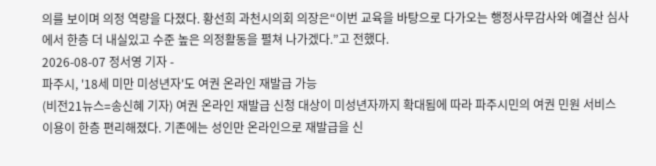의를 보이며 의정 역량을 다졌다. 황선희 과천시의회 의장은“이번 교육을 바탕으로 다가오는 행정사무감사와 예결산 심사에서 한층 더 내실있고 수준 높은 의정활동을 펼쳐 나가겠다.”고 전했다.
2026-08-07 정서영 기자 -
파주시, '18세 미만 미성년자'도 여권 온라인 재발급 가능
(비전21뉴스=송신혜 기자) 여권 온라인 재발급 신청 대상이 미성년자까지 확대됨에 따라 파주시민의 여권 민원 서비스 이용이 한층 편리해졌다. 기존에는 성인만 온라인으로 재발급을 신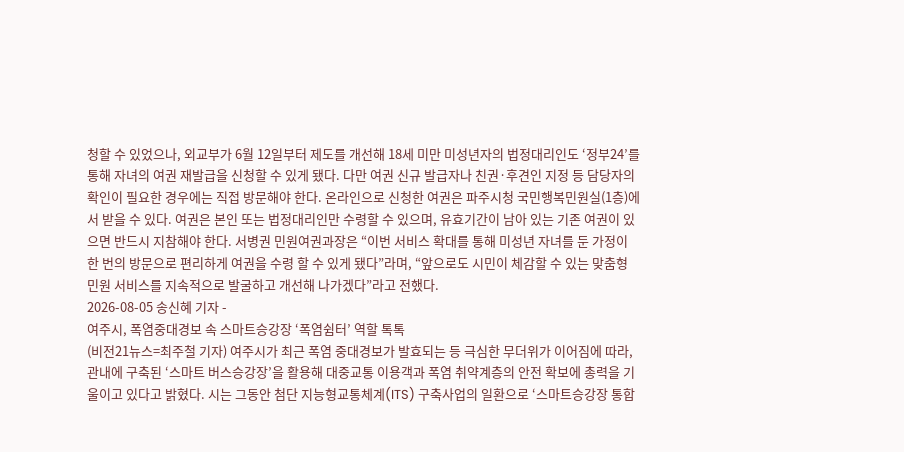청할 수 있었으나, 외교부가 6월 12일부터 제도를 개선해 18세 미만 미성년자의 법정대리인도 ‘정부24’를 통해 자녀의 여권 재발급을 신청할 수 있게 됐다. 다만 여권 신규 발급자나 친권·후견인 지정 등 담당자의 확인이 필요한 경우에는 직접 방문해야 한다. 온라인으로 신청한 여권은 파주시청 국민행복민원실(1층)에서 받을 수 있다. 여권은 본인 또는 법정대리인만 수령할 수 있으며, 유효기간이 남아 있는 기존 여권이 있으면 반드시 지참해야 한다. 서병권 민원여권과장은 “이번 서비스 확대를 통해 미성년 자녀를 둔 가정이 한 번의 방문으로 편리하게 여권을 수령 할 수 있게 됐다”라며, “앞으로도 시민이 체감할 수 있는 맞춤형 민원 서비스를 지속적으로 발굴하고 개선해 나가겠다”라고 전했다.
2026-08-05 송신혜 기자 -
여주시, 폭염중대경보 속 스마트승강장 ‘폭염쉼터’ 역할 톡톡
(비전21뉴스=최주철 기자) 여주시가 최근 폭염 중대경보가 발효되는 등 극심한 무더위가 이어짐에 따라, 관내에 구축된 ‘스마트 버스승강장’을 활용해 대중교통 이용객과 폭염 취약계층의 안전 확보에 총력을 기울이고 있다고 밝혔다. 시는 그동안 첨단 지능형교통체계(ITS) 구축사업의 일환으로 ‘스마트승강장 통합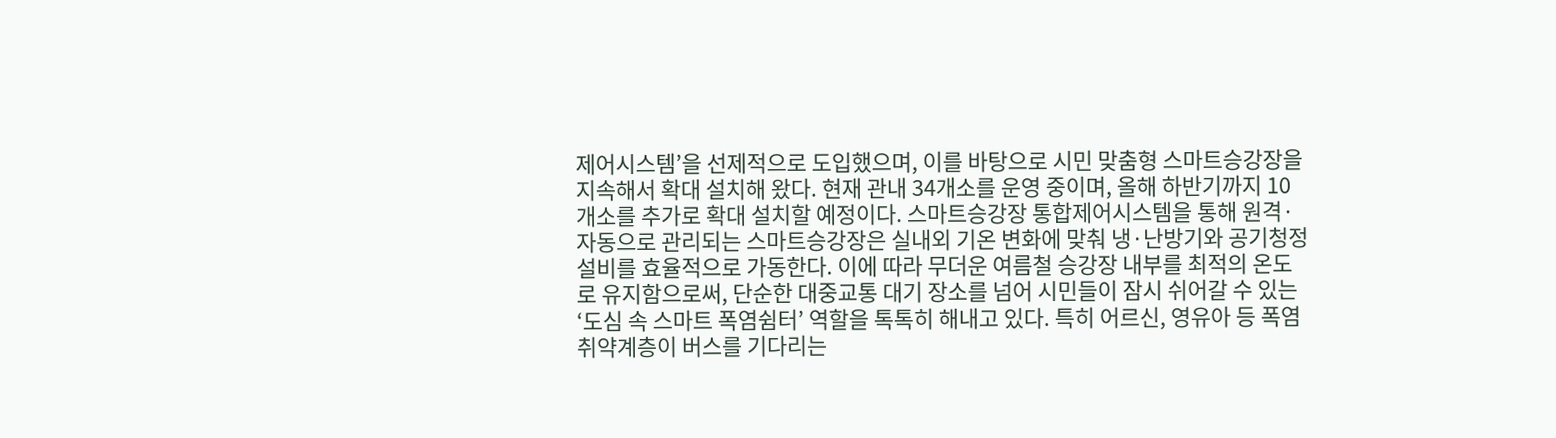제어시스템’을 선제적으로 도입했으며, 이를 바탕으로 시민 맞춤형 스마트승강장을 지속해서 확대 설치해 왔다. 현재 관내 34개소를 운영 중이며, 올해 하반기까지 10개소를 추가로 확대 설치할 예정이다. 스마트승강장 통합제어시스템을 통해 원격·자동으로 관리되는 스마트승강장은 실내외 기온 변화에 맞춰 냉·난방기와 공기청정 설비를 효율적으로 가동한다. 이에 따라 무더운 여름철 승강장 내부를 최적의 온도로 유지함으로써, 단순한 대중교통 대기 장소를 넘어 시민들이 잠시 쉬어갈 수 있는 ‘도심 속 스마트 폭염쉼터’ 역할을 톡톡히 해내고 있다. 특히 어르신, 영유아 등 폭염 취약계층이 버스를 기다리는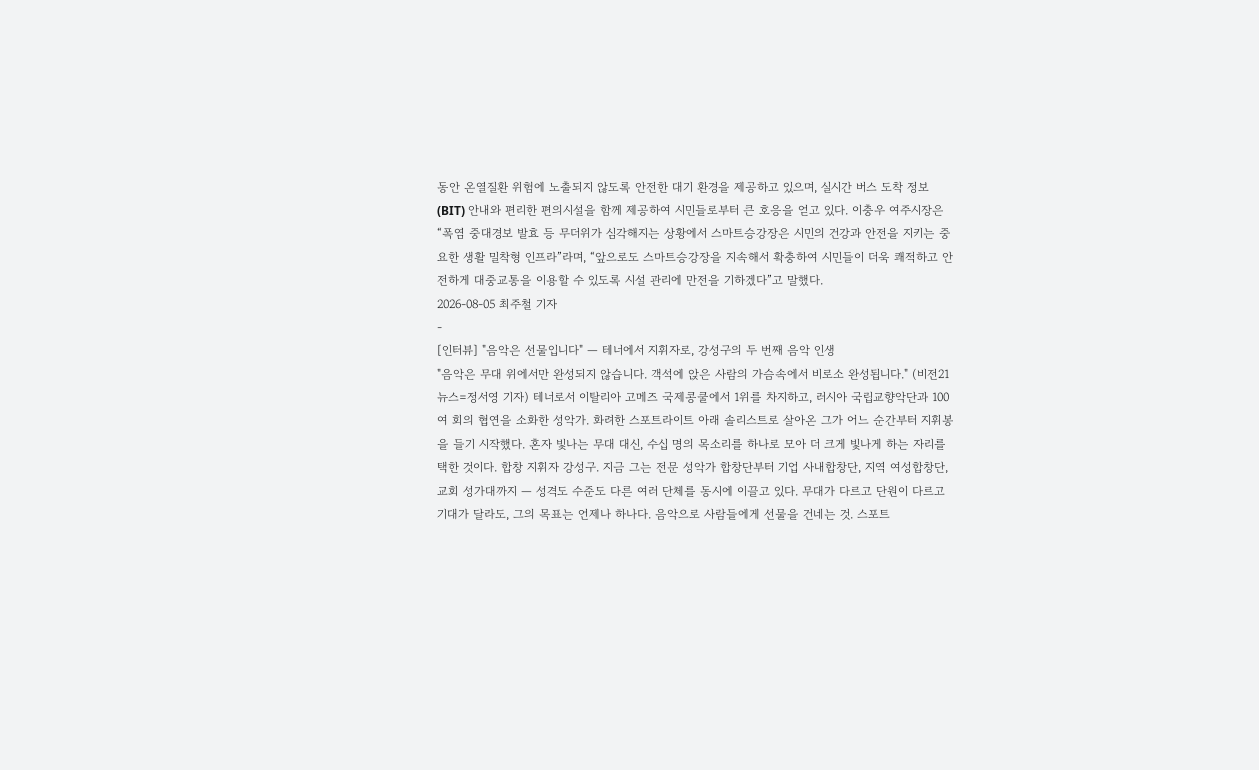동안 온열질환 위험에 노출되지 않도록 안전한 대기 환경을 제공하고 있으며, 실시간 버스 도착 정보(BIT) 안내와 편리한 편의시설을 함께 제공하여 시민들로부터 큰 호응을 얻고 있다. 이충우 여주시장은 “폭염 중대경보 발효 등 무더위가 심각해지는 상황에서 스마트승강장은 시민의 건강과 안전을 지키는 중요한 생활 밀착형 인프라”라며, “앞으로도 스마트승강장을 지속해서 확충하여 시민들이 더욱 쾌적하고 안전하게 대중교통을 이용할 수 있도록 시설 관리에 만전을 기하겠다”고 말했다.
2026-08-05 최주철 기자
-
[인터뷰] "음악은 선물입니다" — 테너에서 지휘자로, 강성구의 두 번째 음악 인생
"음악은 무대 위에서만 완성되지 않습니다. 객석에 앉은 사람의 가슴속에서 비로소 완성됩니다." (비전21뉴스=정서영 기자) 테너로서 이탈리아 고메즈 국제콩쿨에서 1위를 차지하고, 러시아 국립교향악단과 100여 회의 협연을 소화한 성악가. 화려한 스포트라이트 아래 솔리스트로 살아온 그가 어느 순간부터 지휘봉을 들기 시작했다. 혼자 빛나는 무대 대신, 수십 명의 목소리를 하나로 모아 더 크게 빛나게 하는 자리를 택한 것이다. 합창 지휘자 강성구. 지금 그는 전문 성악가 합창단부터 기업 사내합창단, 지역 여성합창단, 교회 성가대까지 — 성격도 수준도 다른 여러 단체를 동시에 이끌고 있다. 무대가 다르고 단원이 다르고 기대가 달라도, 그의 목표는 언제나 하나다. 음악으로 사람들에게 선물을 건네는 것. 스포트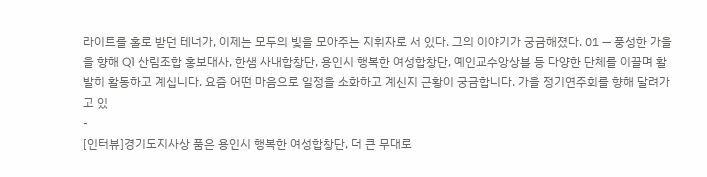라이트를 홀로 받던 테너가, 이제는 모두의 빛을 모아주는 지휘자로 서 있다. 그의 이야기가 궁금해졌다. 01 — 풍성한 가을을 향해 Q1 산림조합 홍보대사, 한샘 사내합창단, 용인시 행복한 여성합창단, 예인교수앙상블 등 다양한 단체를 이끌며 활발히 활동하고 계십니다. 요즘 어떤 마음으로 일정을 소화하고 계신지 근황이 궁금합니다. 가을 정기연주회를 향해 달려가고 있
-
[인터뷰]경기도지사상 품은 용인시 행복한 여성합창단, 더 큰 무대로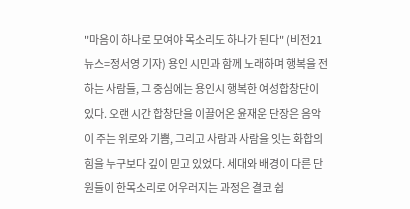"마음이 하나로 모여야 목소리도 하나가 된다" (비전21뉴스=정서영 기자) 용인 시민과 함께 노래하며 행복을 전하는 사람들, 그 중심에는 용인시 행복한 여성합창단이 있다. 오랜 시간 합창단을 이끌어온 윤재운 단장은 음악이 주는 위로와 기쁨, 그리고 사람과 사람을 잇는 화합의 힘을 누구보다 깊이 믿고 있었다. 세대와 배경이 다른 단원들이 한목소리로 어우러지는 과정은 결코 쉽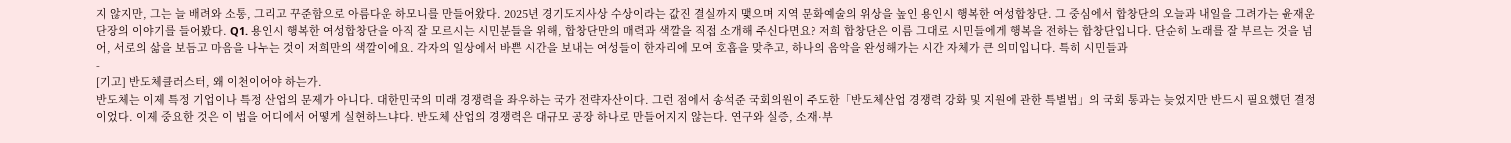지 않지만, 그는 늘 배려와 소통, 그리고 꾸준함으로 아름다운 하모니를 만들어왔다. 2025년 경기도지사상 수상이라는 값진 결실까지 맺으며 지역 문화예술의 위상을 높인 용인시 행복한 여성합창단. 그 중심에서 합창단의 오늘과 내일을 그려가는 윤재운 단장의 이야기를 들어봤다. Q1. 용인시 행복한 여성합창단을 아직 잘 모르시는 시민분들을 위해, 합창단만의 매력과 색깔을 직접 소개해 주신다면요? 저희 합창단은 이름 그대로 시민들에게 행복을 전하는 합창단입니다. 단순히 노래를 잘 부르는 것을 넘어, 서로의 삶을 보듬고 마음을 나누는 것이 저희만의 색깔이에요. 각자의 일상에서 바쁜 시간을 보내는 여성들이 한자리에 모여 호흡을 맞추고, 하나의 음악을 완성해가는 시간 자체가 큰 의미입니다. 특히 시민들과
-
[기고] 반도체클러스터, 왜 이천이어야 하는가.
반도체는 이제 특정 기업이나 특정 산업의 문제가 아니다. 대한민국의 미래 경쟁력을 좌우하는 국가 전략자산이다. 그런 점에서 송석준 국회의원이 주도한「반도체산업 경쟁력 강화 및 지원에 관한 특별법」의 국회 통과는 늦었지만 반드시 필요했던 결정이었다. 이제 중요한 것은 이 법을 어디에서 어떻게 실현하느냐다. 반도체 산업의 경쟁력은 대규모 공장 하나로 만들어지지 않는다. 연구와 실증, 소재·부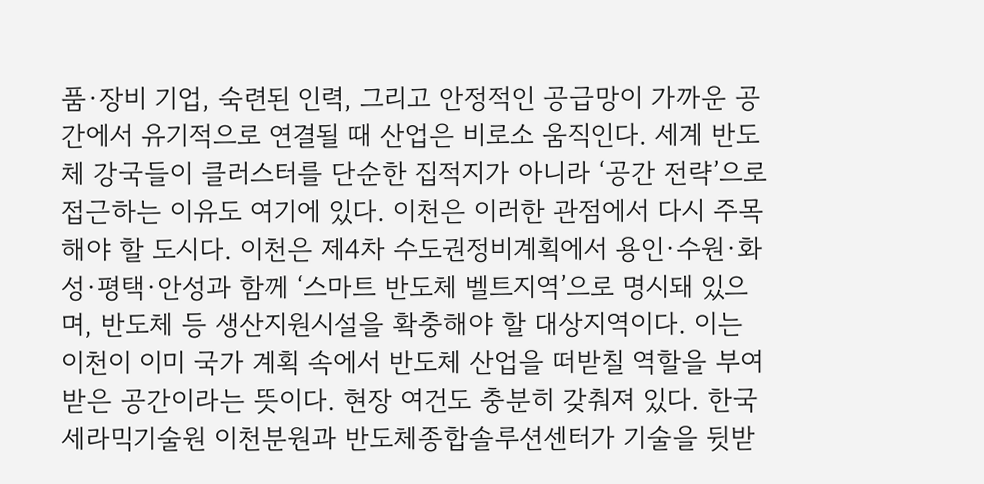품·장비 기업, 숙련된 인력, 그리고 안정적인 공급망이 가까운 공간에서 유기적으로 연결될 때 산업은 비로소 움직인다. 세계 반도체 강국들이 클러스터를 단순한 집적지가 아니라 ‘공간 전략’으로 접근하는 이유도 여기에 있다. 이천은 이러한 관점에서 다시 주목해야 할 도시다. 이천은 제4차 수도권정비계획에서 용인·수원·화성·평택·안성과 함께 ‘스마트 반도체 벨트지역’으로 명시돼 있으며, 반도체 등 생산지원시설을 확충해야 할 대상지역이다. 이는 이천이 이미 국가 계획 속에서 반도체 산업을 떠받칠 역할을 부여받은 공간이라는 뜻이다. 현장 여건도 충분히 갖춰져 있다. 한국세라믹기술원 이천분원과 반도체종합솔루션센터가 기술을 뒷받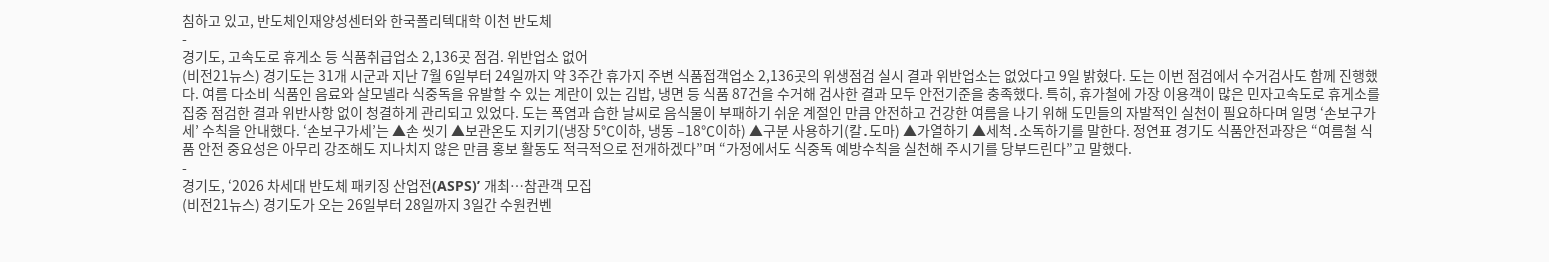침하고 있고, 반도체인재양성센터와 한국폴리텍대학 이천 반도체
-
경기도, 고속도로 휴게소 등 식품취급업소 2,136곳 점검. 위반업소 없어
(비전21뉴스) 경기도는 31개 시군과 지난 7월 6일부터 24일까지 약 3주간 휴가지 주변 식품접객업소 2,136곳의 위생점검 실시 결과 위반업소는 없었다고 9일 밝혔다. 도는 이번 점검에서 수거검사도 함께 진행했다. 여름 다소비 식품인 음료와 살모넬라 식중독을 유발할 수 있는 계란이 있는 김밥, 냉면 등 식품 87건을 수거해 검사한 결과 모두 안전기준을 충족했다. 특히, 휴가철에 가장 이용객이 많은 민자고속도로 휴게소를 집중 점검한 결과 위반사항 없이 청결하게 관리되고 있었다. 도는 폭염과 습한 날씨로 음식물이 부패하기 쉬운 계절인 만큼 안전하고 건강한 여름을 나기 위해 도민들의 자발적인 실천이 필요하다며 일명 ‘손보구가세’ 수칙을 안내했다. ‘손보구가세’는 ▲손 씻기 ▲보관온도 지키기(냉장 5℃이하, 냉동 –18℃이하) ▲구분 사용하기(칼․도마) ▲가열하기 ▲세척․소독하기를 말한다. 정연표 경기도 식품안전과장은 “여름철 식품 안전 중요성은 아무리 강조해도 지나치지 않은 만큼 홍보 활동도 적극적으로 전개하겠다”며 “가정에서도 식중독 예방수칙을 실천해 주시기를 당부드린다”고 말했다.
-
경기도, ‘2026 차세대 반도체 패키징 산업전(ASPS)’ 개최…참관객 모집
(비전21뉴스) 경기도가 오는 26일부터 28일까지 3일간 수원컨벤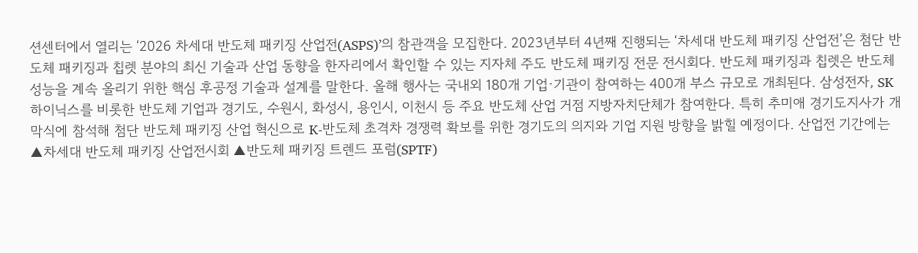션센터에서 열리는 ‘2026 차세대 반도체 패키징 산업전(ASPS)’의 참관객을 모집한다. 2023년부터 4년째 진행되는 ‘차세대 반도체 패키징 산업전’은 첨단 반도체 패키징과 칩렛 분야의 최신 기술과 산업 동향을 한자리에서 확인할 수 있는 지자체 주도 반도체 패키징 전문 전시회다. 반도체 패키징과 칩렛은 반도체 성능을 계속 올리기 위한 핵심 후공정 기술과 설계를 말한다. 올해 행사는 국내외 180개 기업·기관이 참여하는 400개 부스 규모로 개최된다. 삼성전자, SK하이닉스를 비롯한 반도체 기업과 경기도, 수원시, 화성시, 용인시, 이천시 등 주요 반도체 산업 거점 지방자치단체가 참여한다. 특히 추미애 경기도지사가 개막식에 참석해 첨단 반도체 패키징 산업 혁신으로 K-반도체 초격차 경쟁력 확보를 위한 경기도의 의지와 기업 지원 방향을 밝힐 예정이다. 산업전 기간에는 ▲차세대 반도체 패키징 산업전시회 ▲반도체 패키징 트렌드 포럼(SPTF)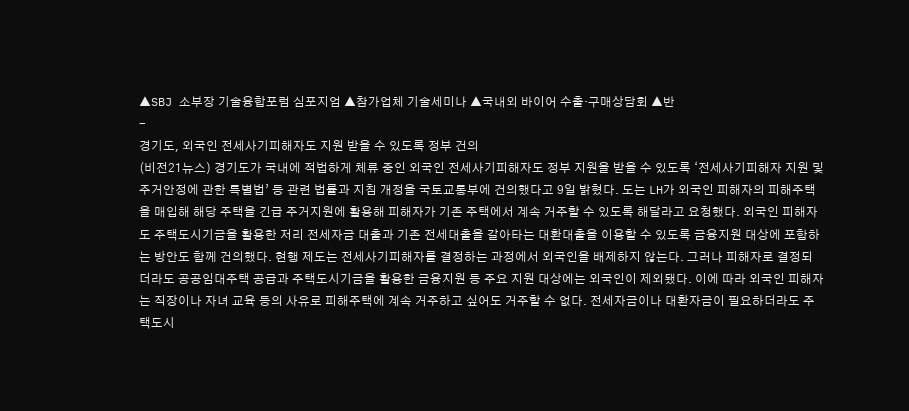▲SBJ 소부장 기술융합포럼 심포지엄 ▲참가업체 기술세미나 ▲국내외 바이어 수출·구매상담회 ▲반
-
경기도, 외국인 전세사기피해자도 지원 받을 수 있도록 정부 건의
(비전21뉴스) 경기도가 국내에 적법하게 체류 중인 외국인 전세사기피해자도 정부 지원을 받을 수 있도록 ‘전세사기피해자 지원 및 주거안정에 관한 특별법’ 등 관련 법률과 지침 개정을 국토교통부에 건의했다고 9일 밝혔다. 도는 LH가 외국인 피해자의 피해주택을 매입해 해당 주택을 긴급 주거지원에 활용해 피해자가 기존 주택에서 계속 거주할 수 있도록 해달라고 요청했다. 외국인 피해자도 주택도시기금을 활용한 저리 전세자금 대출과 기존 전세대출을 갈아타는 대환대출을 이용할 수 있도록 금융지원 대상에 포함하는 방안도 함께 건의했다. 현행 제도는 전세사기피해자를 결정하는 과정에서 외국인을 배제하지 않는다. 그러나 피해자로 결정되더라도 공공임대주택 공급과 주택도시기금을 활용한 금융지원 등 주요 지원 대상에는 외국인이 제외됐다. 이에 따라 외국인 피해자는 직장이나 자녀 교육 등의 사유로 피해주택에 계속 거주하고 싶어도 거주할 수 없다. 전세자금이나 대환자금이 필요하더라도 주택도시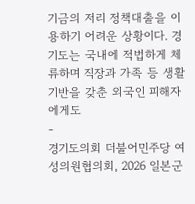기금의 저리 정책대출을 이용하기 어려운 상황이다. 경기도는 국내에 적법하게 체류하며 직장과 가족 등 생활 기반을 갖춘 외국인 피해자에게도
-
경기도의회 더불어민주당 여성의원협의회, 2026 일본군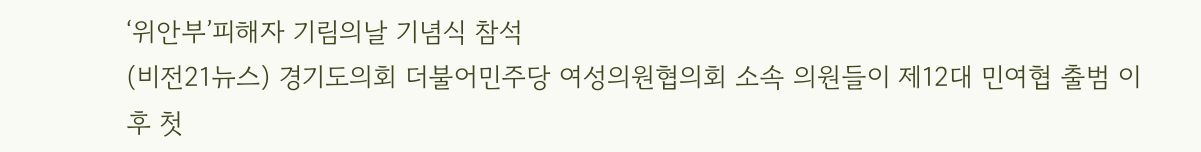‘위안부’피해자 기림의날 기념식 참석
(비전21뉴스) 경기도의회 더불어민주당 여성의원협의회 소속 의원들이 제12대 민여협 출범 이후 첫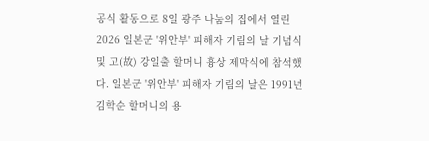공식 활동으로 8일 광주 나눔의 집에서 열린 2026 일본군 '위안부' 피해자 기림의 날 기념식 및 고(故) 강일출 할머니 흉상 제막식에 참석했다. 일본군 '위안부' 피해자 기림의 날은 1991년 김학순 할머니의 용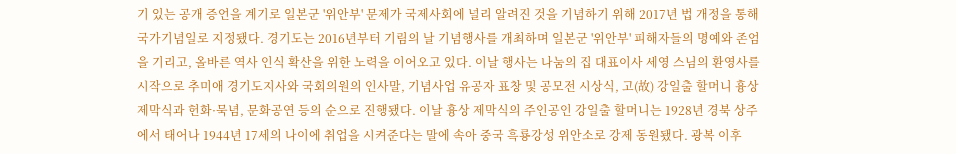기 있는 공개 증언을 계기로 일본군 '위안부' 문제가 국제사회에 널리 알려진 것을 기념하기 위해 2017년 법 개정을 통해 국가기념일로 지정됐다. 경기도는 2016년부터 기림의 날 기념행사를 개최하며 일본군 '위안부' 피해자들의 명예와 존엄을 기리고, 올바른 역사 인식 확산을 위한 노력을 이어오고 있다. 이날 행사는 나눔의 집 대표이사 세영 스님의 환영사를 시작으로 추미애 경기도지사와 국회의원의 인사말, 기념사업 유공자 표창 및 공모전 시상식, 고(故) 강일출 할머니 흉상 제막식과 헌화·묵념, 문화공연 등의 순으로 진행됐다. 이날 흉상 제막식의 주인공인 강일출 할머니는 1928년 경북 상주에서 태어나 1944년 17세의 나이에 취업을 시켜준다는 말에 속아 중국 흑룡강성 위안소로 강제 동원됐다. 광복 이후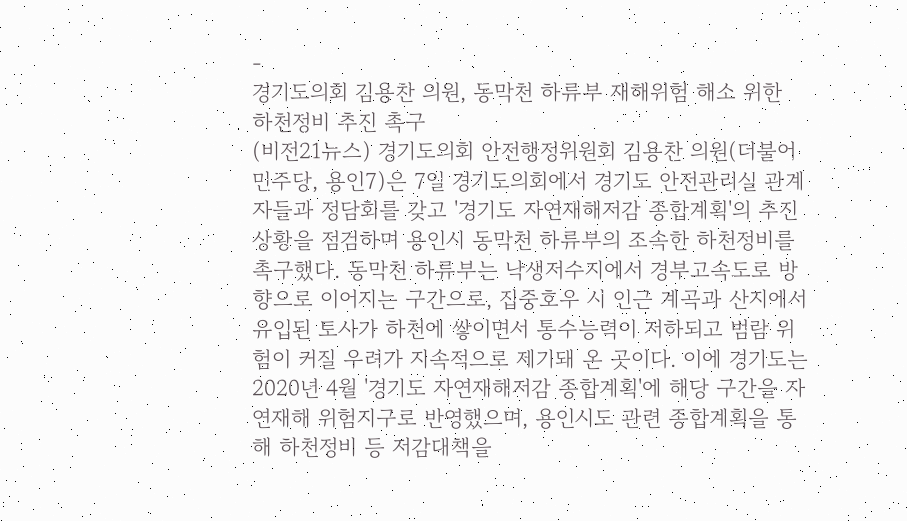-
경기도의회 김용찬 의원, 동막천 하류부 재해위험 해소 위한 하천정비 추진 촉구
(비전21뉴스) 경기도의회 안전행정위원회 김용찬 의원(더불어민주당, 용인7)은 7일 경기도의회에서 경기도 안전관리실 관계자들과 정담회를 갖고 '경기도 자연재해저감 종합계획'의 추진 상황을 점검하며 용인시 동막천 하류부의 조속한 하천정비를 촉구했다. 동막천 하류부는 낙생저수지에서 경부고속도로 방향으로 이어지는 구간으로, 집중호우 시 인근 계곡과 산지에서 유입된 토사가 하천에 쌓이면서 통수능력이 저하되고 범람 위험이 커질 우려가 지속적으로 제기돼 온 곳이다. 이에 경기도는 2020년 4월 '경기도 자연재해저감 종합계획'에 해당 구간을 자연재해 위험지구로 반영했으며, 용인시도 관련 종합계획을 통해 하천정비 등 저감대책을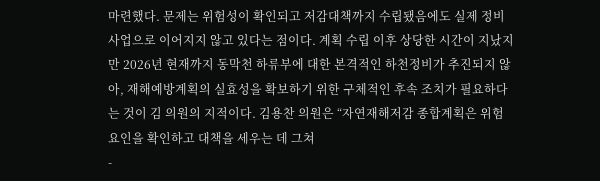마련했다. 문제는 위험성이 확인되고 저감대책까지 수립됐음에도 실제 정비사업으로 이어지지 않고 있다는 점이다. 계획 수립 이후 상당한 시간이 지났지만 2026년 현재까지 동막천 하류부에 대한 본격적인 하천정비가 추진되지 않아, 재해예방계획의 실효성을 확보하기 위한 구체적인 후속 조치가 필요하다는 것이 김 의원의 지적이다. 김용찬 의원은 “자연재해저감 종합계획은 위험요인을 확인하고 대책을 세우는 데 그쳐
-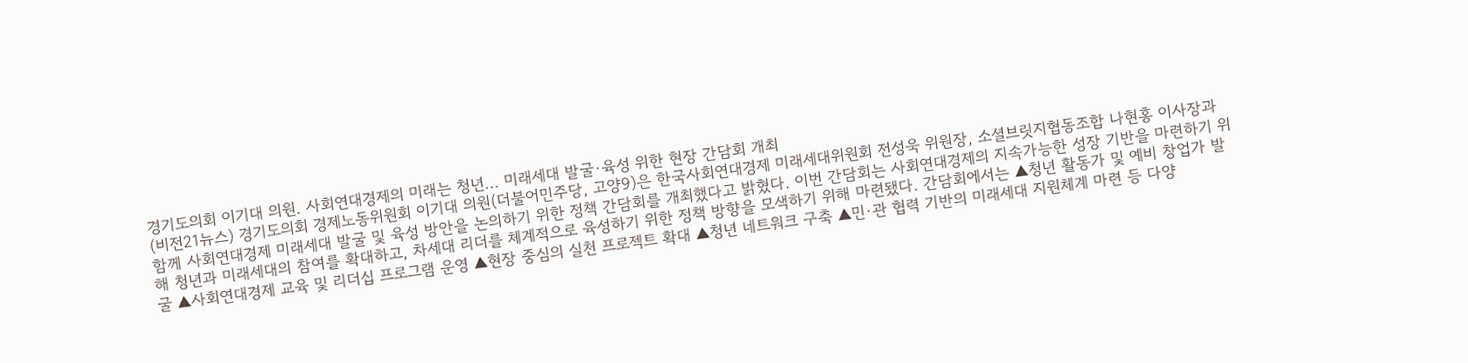경기도의회 이기대 의원. 사회연대경제의 미래는 청년... 미래세대 발굴·육성 위한 현장 간담회 개최
(비전21뉴스) 경기도의회 경제노동위원회 이기대 의원(더불어민주당, 고양9)은 한국사회연대경제 미래세대위원회 전성욱 위원장, 소셜브릿지협동조합 나현홍 이사장과 함께 사회연대경제 미래세대 발굴 및 육성 방안을 논의하기 위한 정책 간담회를 개최했다고 밝혔다. 이번 간담회는 사회연대경제의 지속가능한 성장 기반을 마련하기 위해 청년과 미래세대의 참여를 확대하고, 차세대 리더를 체계적으로 육성하기 위한 정책 방향을 모색하기 위해 마련됐다. 간담회에서는 ▲청년 활동가 및 예비 창업가 발굴 ▲사회연대경제 교육 및 리더십 프로그램 운영 ▲현장 중심의 실천 프로젝트 확대 ▲청년 네트워크 구축 ▲민·관 협력 기반의 미래세대 지원체계 마련 등 다양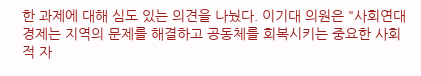한 과제에 대해 심도 있는 의견을 나눴다. 이기대 의원은 "사회연대경제는 지역의 문제를 해결하고 공동체를 회복시키는 중요한 사회적 자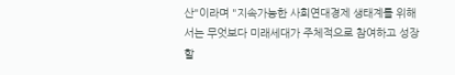산"이라며 "지속가능한 사회연대경제 생태계를 위해서는 무엇보다 미래세대가 주체적으로 참여하고 성장할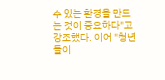수 있는 환경을 만드는 것이 중요하다"고 강조했다. 이어 "청년들이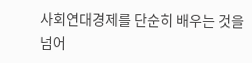사회연대경제를 단순히 배우는 것을 넘어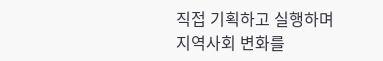직접 기획하고 실행하며 지역사회 변화를